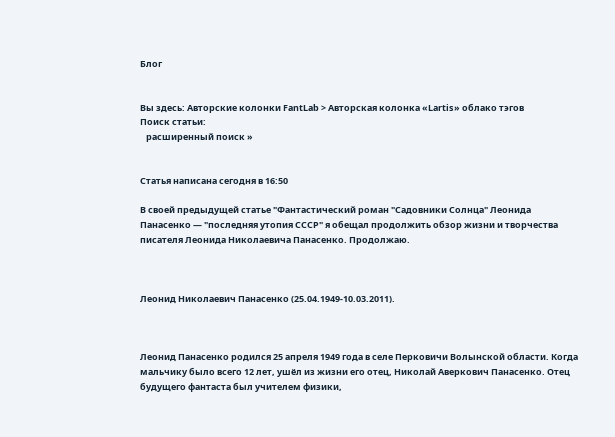Блог


Вы здесь: Авторские колонки FantLab > Авторская колонка «Lartis» облако тэгов
Поиск статьи:
   расширенный поиск »


Статья написана сегодня в 16:50

В своей предыдущей статье "Фантастический роман "Садовники Солнца" Леонида Панасенко — "последняя утопия СССР" я обещал продолжить обзор жизни и творчества писателя Леонида Николаевича Панасенко. Продолжаю.



Леонид Николаевич Панасенко (25.04.1949-10.03.2011).



Леонид Панасенко родился 25 апреля 1949 года в селе Перковичи Волынской области. Когда мальчику было всего 12 лет, ушёл из жизни его отец, Николай Аверкович Панасенко. Отец будущего фантаста был учителем физики,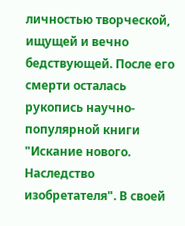личностью творческой, ищущей и вечно бедствующей. После его смерти осталась рукопись научно-популярной книги "Искание нового. Наследство изобретателя". В своей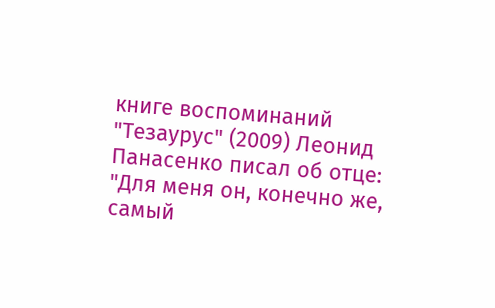книге воспоминаний "Тезаурус" (2009) Леонид Панасенко писал об отце: "Для меня он, конечно же, самый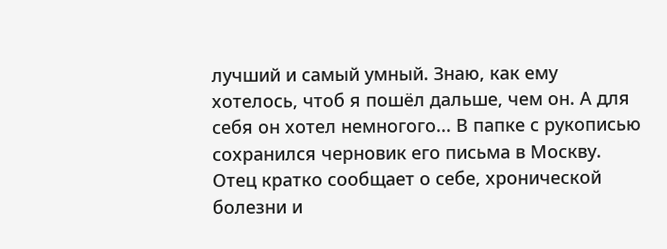лучший и самый умный. Знаю, как ему хотелось, чтоб я пошёл дальше, чем он. А для себя он хотел немногого... В папке с рукописью сохранился черновик его письма в Москву. Отец кратко сообщает о себе, хронической болезни и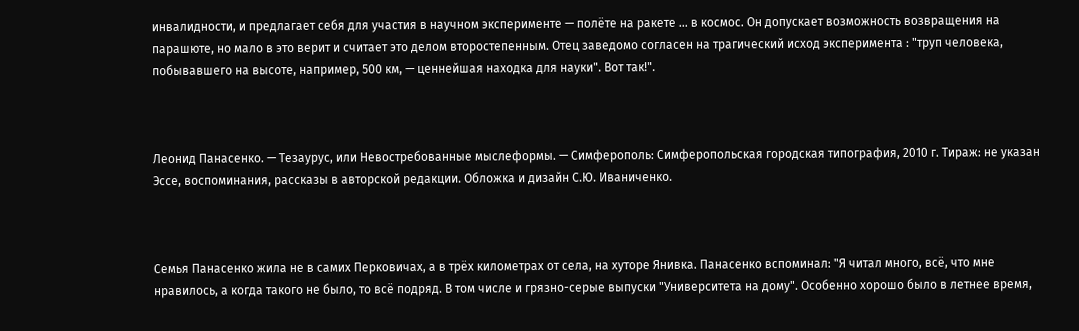инвалидности, и предлагает себя для участия в научном эксперименте — полёте на ракете ... в космос. Он допускает возможность возвращения на парашюте, но мало в это верит и считает это делом второстепенным. Отец заведомо согласен на трагический исход эксперимента : "труп человека, побывавшего на высоте, например, 500 км, — ценнейшая находка для науки". Вот так!".



Леонид Панасенко. — Тезаурус, или Невостребованные мыслеформы. — Симферополь: Симферопольская городская типография, 2010 г. Тираж: не указан Эссе, воспоминания, рассказы в авторской редакции. Обложка и дизайн С.Ю. Иваниченко.



Семья Панасенко жила не в самих Перковичах, а в трёх километрах от села, на хуторе Янивка. Панасенко вспоминал: "Я читал много, всё, что мне нравилось, а когда такого не было, то всё подряд. В том числе и грязно-серые выпуски "Университета на дому". Особенно хорошо было в летнее время,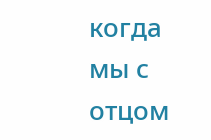когда мы с отцом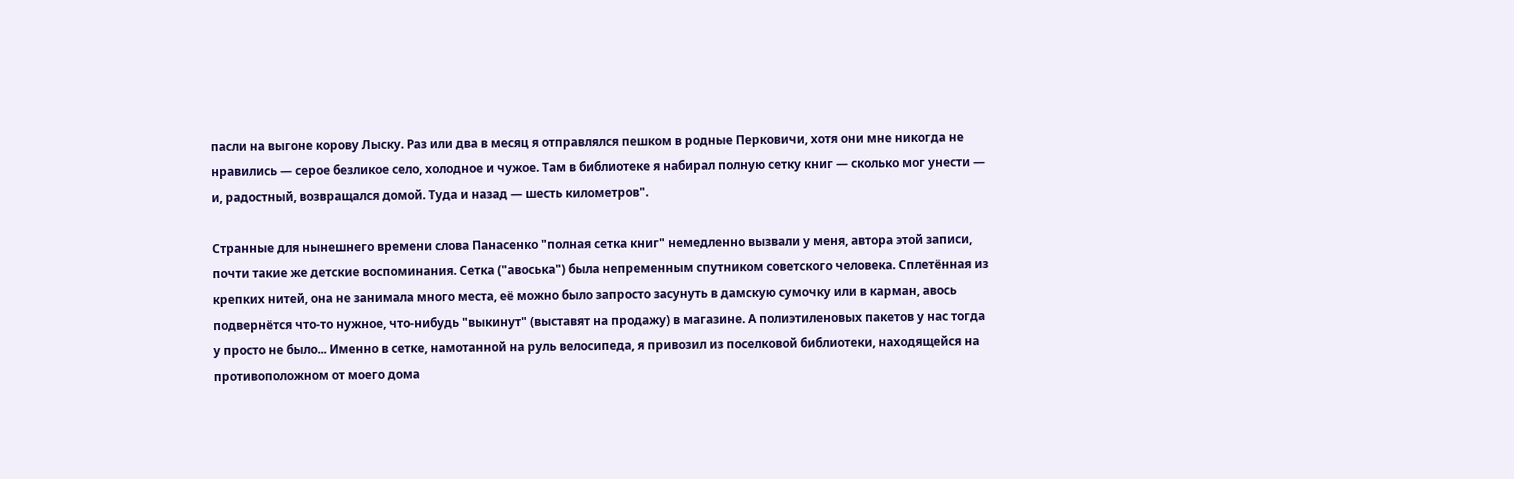пасли на выгоне корову Лыску. Раз или два в месяц я отправлялся пешком в родные Перковичи, хотя они мне никогда не нравились — серое безликое село, холодное и чужое. Там в библиотеке я набирал полную сетку книг — сколько мог унести — и, радостный, возвращался домой. Туда и назад — шесть километров".

Странные для нынешнего времени слова Панасенко "полная сетка книг" немедленно вызвали у меня, автора этой записи, почти такие же детские воспоминания. Сетка ("авоська") была непременным спутником советского человека. Сплетённая из крепких нитей, она не занимала много места, её можно было запросто засунуть в дамскую сумочку или в карман, авось подвернётся что-то нужное, что-нибудь "выкинут" (выставят на продажу) в магазине. А полиэтиленовых пакетов у нас тогда у просто не было... Именно в сетке, намотанной на руль велосипеда, я привозил из поселковой библиотеки, находящейся на противоположном от моего дома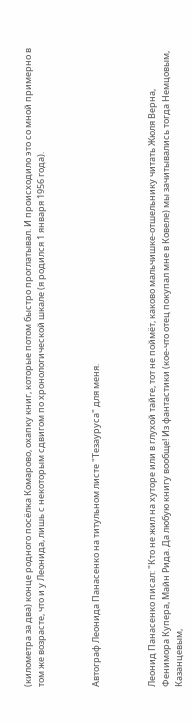(километра за два) конце родного посёлка Комарово, охапку книг, которые потом быстро проглатывал. И происходило это со мной примерно в том же возрасте, что и у Леонида, лишь с некоторым сдвигом по хронологической шкале (я родился 1 января 1956 года).



Автограф Леонида Панасенко на титульном листе "Тезауруса" для меня.



Леонид Панасенко писал: "Кто не жил на хуторе или в глухой тайге, тот не поймёт, каково мальчишке-отшельнику читать Жюля Верна, Фенимора Купера, Майн Рида. Да любую книгу вообще! Из фантастики (кое-что отец покупал мне в Ковеле) мы зачитывались тогда Немцовым, Казанцевым,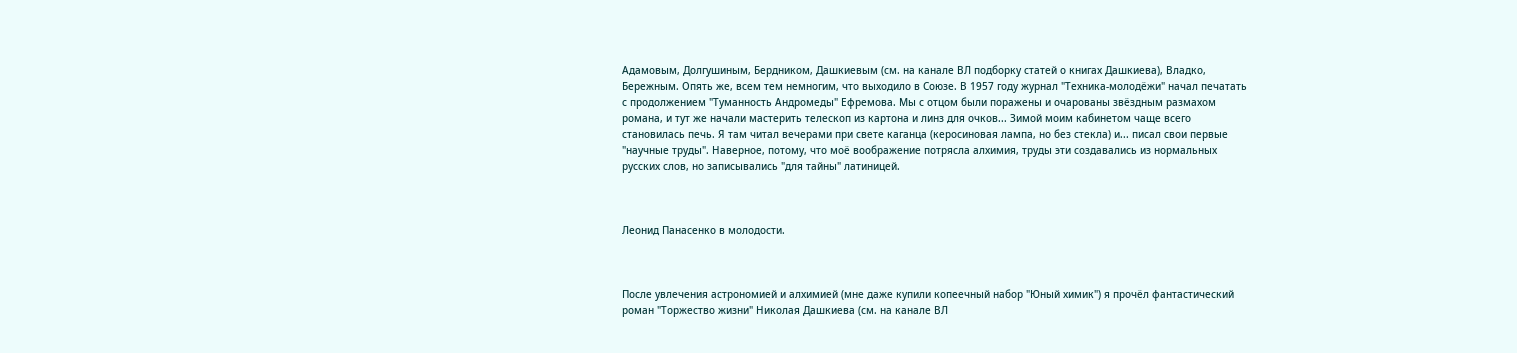Адамовым, Долгушиным, Бердником, Дашкиевым (см. на канале ВЛ подборку статей о книгах Дашкиева), Владко, Бережным. Опять же, всем тем немногим, что выходило в Союзе. В 1957 году журнал "Техника-молодёжи" начал печатать с продолжением "Туманность Андромеды" Ефремова. Мы с отцом были поражены и очарованы звёздным размахом романа, и тут же начали мастерить телескоп из картона и линз для очков... Зимой моим кабинетом чаще всего становилась печь. Я там читал вечерами при свете каганца (керосиновая лампа, но без стекла) и... писал свои первые "научные труды". Наверное, потому, что моё воображение потрясла алхимия, труды эти создавались из нормальных русских слов, но записывались "для тайны" латиницей.



Леонид Панасенко в молодости.



После увлечения астрономией и алхимией (мне даже купили копеечный набор "Юный химик") я прочёл фантастический роман "Торжество жизни" Николая Дашкиева (см. на канале ВЛ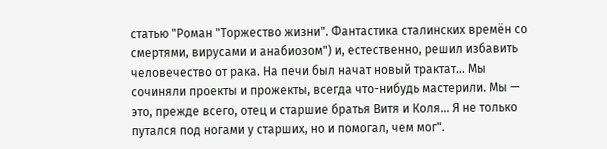статью "Роман "Торжество жизни". Фантастика сталинских времён со смертями, вирусами и анабиозом") и, естественно, решил избавить человечество от рака. На печи был начат новый трактат... Мы сочиняли проекты и прожекты, всегда что-нибудь мастерили. Мы — это, прежде всего, отец и старшие братья Витя и Коля... Я не только путался под ногами у старших, но и помогал, чем мог".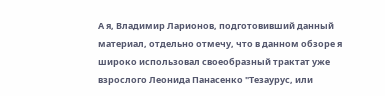А я, Владимир Ларионов, подготовивший данный материал, отдельно отмечу, что в данном обзоре я широко использовал своеобразный трактат уже взрослого Леонида Панасенко "Тезаурус, или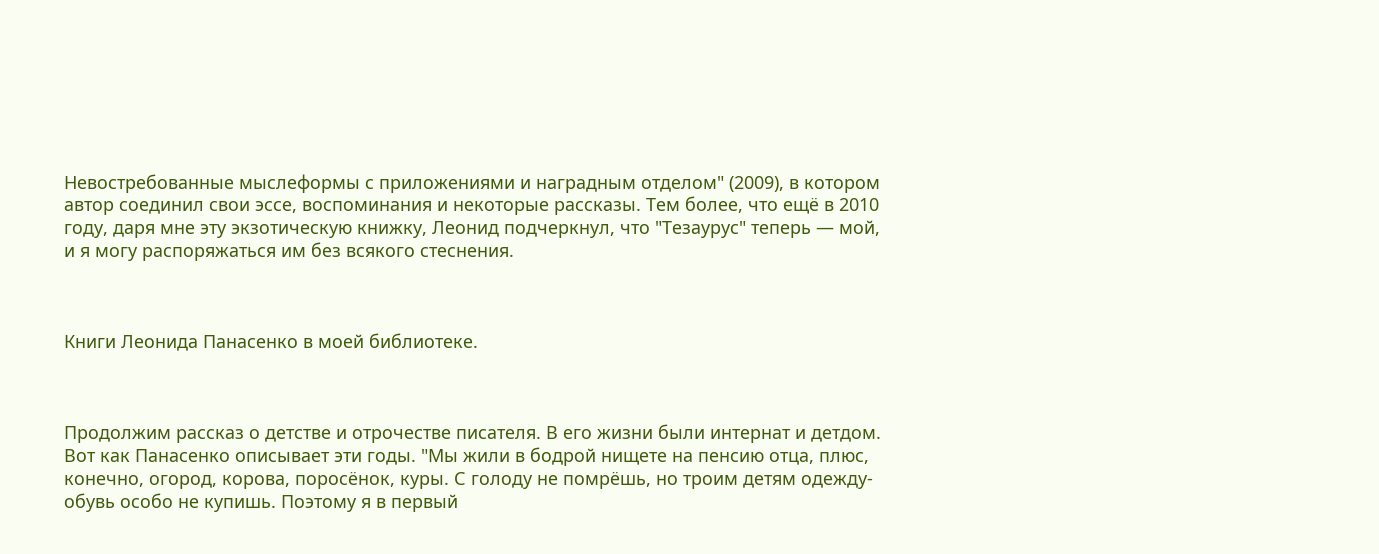Невостребованные мыслеформы с приложениями и наградным отделом" (2009), в котором автор соединил свои эссе, воспоминания и некоторые рассказы. Тем более, что ещё в 2010 году, даря мне эту экзотическую книжку, Леонид подчеркнул, что "Тезаурус" теперь — мой, и я могу распоряжаться им без всякого стеснения.



Книги Леонида Панасенко в моей библиотеке.



Продолжим рассказ о детстве и отрочестве писателя. В его жизни были интернат и детдом. Вот как Панасенко описывает эти годы. "Мы жили в бодрой нищете на пенсию отца, плюс, конечно, огород, корова, поросёнок, куры. С голоду не помрёшь, но троим детям одежду-обувь особо не купишь. Поэтому я в первый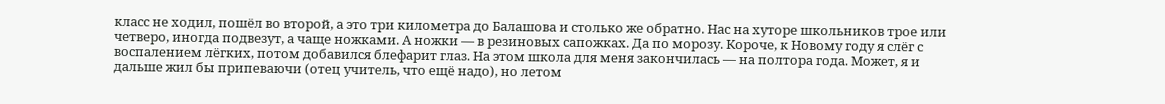класс не ходил, пошёл во второй, а это три километра до Балашова и столько же обратно. Нас на хуторе школьников трое или четверо, иногда подвезут, а чаще ножками. А ножки — в резиновых сапожках. Да по морозу. Короче, к Новому году я слёг с воспалением лёгких, потом добавился блефарит глаз. На этом школа для меня закончилась — на полтора года. Может, я и дальше жил бы припеваючи (отец учитель, что ещё надо), но летом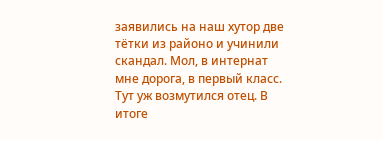заявились на наш хутор две тётки из районо и учинили скандал. Мол, в интернат мне дорога, в первый класс. Тут уж возмутился отец. В итоге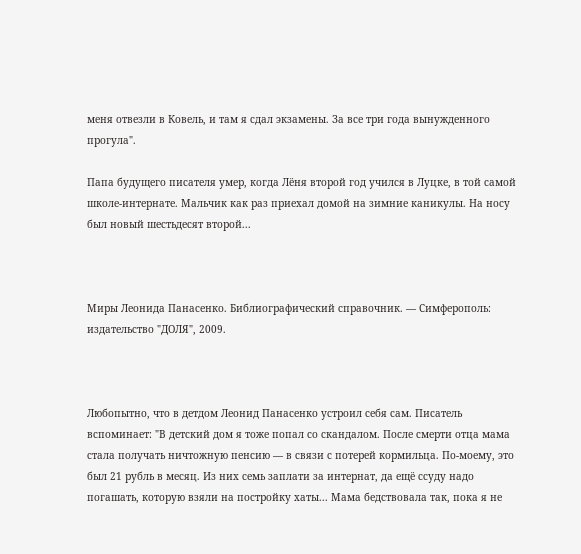меня отвезли в Ковель, и там я сдал экзамены. За все три года вынужденного прогула".

Папа будущего писателя умер, когда Лёня второй год учился в Луцке, в той самой школе-интернате. Мальчик как раз приехал домой на зимние каникулы. На носу был новый шестьдесят второй...



Миры Леонида Панасенко. Библиографический справочник. — Симферополь: издательство "ДОЛЯ", 2009.



Любопытно, что в детдом Леонид Панасенко устроил себя сам. Писатель вспоминает: "В детский дом я тоже попал со скандалом. После смерти отца мама стала получать ничтожную пенсию — в связи с потерей кормильца. По-моему, это был 21 рубль в месяц. Из них семь заплати за интернат, да ещё ссуду надо погашать, которую взяли на постройку хаты... Мама бедствовала так, пока я не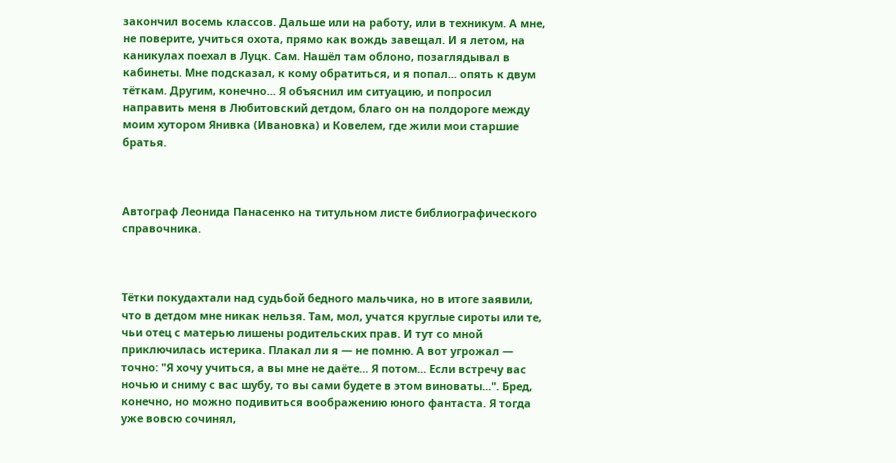закончил восемь классов. Дальше или на работу, или в техникум. А мне, не поверите, учиться охота, прямо как вождь завещал. И я летом, на каникулах поехал в Луцк. Сам. Нашёл там облоно, позаглядывал в кабинеты. Мне подсказал, к кому обратиться, и я попал... опять к двум тёткам. Другим, конечно... Я объяснил им ситуацию, и попросил направить меня в Любитовский детдом, благо он на полдороге между моим хутором Янивка (Ивановка) и Ковелем, где жили мои старшие братья.



Автограф Леонида Панасенко на титульном листе библиографического справочника.



Тётки покудахтали над судьбой бедного мальчика, но в итоге заявили, что в детдом мне никак нельзя. Там, мол, учатся круглые сироты или те, чьи отец с матерью лишены родительских прав. И тут со мной приключилась истерика. Плакал ли я — не помню. А вот угрожал — точно: "Я хочу учиться, а вы мне не даёте... Я потом... Если встречу вас ночью и сниму с вас шубу, то вы сами будете в этом виноваты...". Бред, конечно, но можно подивиться воображению юного фантаста. Я тогда уже вовсю сочинял,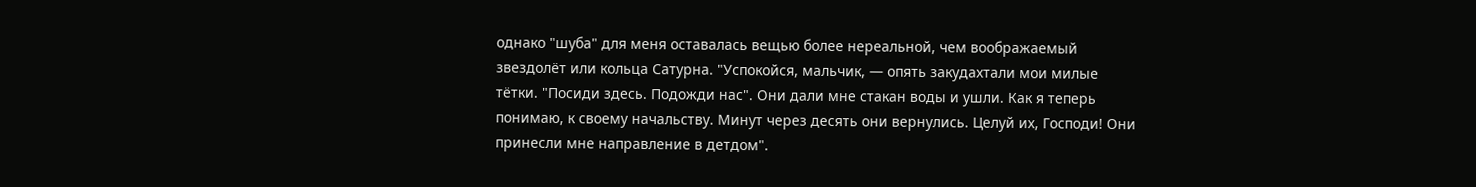однако "шуба" для меня оставалась вещью более нереальной, чем воображаемый звездолёт или кольца Сатурна. "Успокойся, мальчик, — опять закудахтали мои милые тётки. "Посиди здесь. Подожди нас". Они дали мне стакан воды и ушли. Как я теперь понимаю, к своему начальству. Минут через десять они вернулись. Целуй их, Господи! Они принесли мне направление в детдом".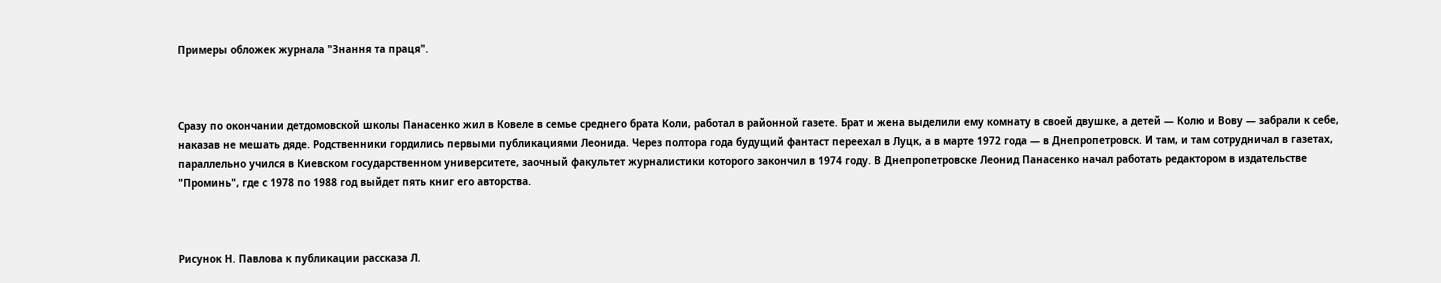Примеры обложек журнала "Знання та праця".



Сразу по окончании детдомовской школы Панасенко жил в Ковеле в семье среднего брата Коли, работал в районной газете. Брат и жена выделили ему комнату в своей двушке, а детей — Колю и Вову — забрали к себе, наказав не мешать дяде. Родственники гордились первыми публикациями Леонида. Через полтора года будущий фантаст переехал в Луцк, а в марте 1972 года — в Днепропетровск. И там, и там сотрудничал в газетах, параллельно учился в Киевском государственном университете, заочный факультет журналистики которого закончил в 1974 году. В Днепропетровске Леонид Панасенко начал работать редактором в издательстве "Проминь", где с 1978 по 1988 год выйдет пять книг его авторства.



Рисунок Н. Павлова к публикации рассказа Л.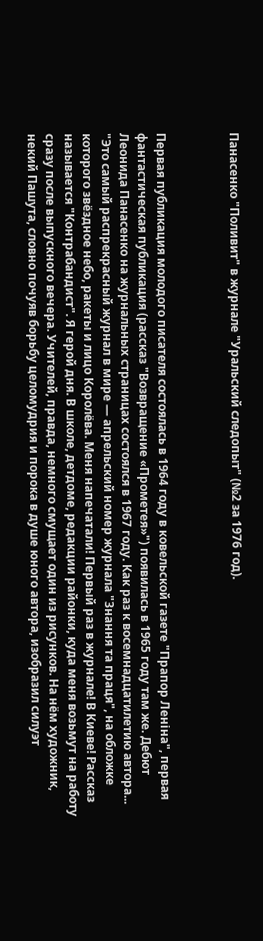Панасенко "Поливит" в журнале "Уральский следопыт" (№2 за 1976 год).



Первая публикация молодого писателя состоялась в 1964 году в ковельской газете "Прапор Леніна", первая фантастическая публикация (рассказ "Возвращение «Прометея»") появилась в 1965 году там же. Дебют Леонида Панасенко на журнальных страницах состоялся в 1967 году. Как раз к восемнадцатилетию автора... "Это самый распрекрасный журнал в мире — апрельский номер журнала "Знання та праця", на обложке которого звёздное небо, ракеты и лицо Королёва. Меня напечатали! Первый раз в журнале! В Киеве! Рассказ называется "Контрабандист". Я герой дня. В школе, детдоме, редакции районки, куда меня возьмут на работу сразу после выпускного вечера. Учителей, правда, немного смущает один из рисунков. На нём художник, некий Пашута, словно почуяв борьбу целомудрия и порока в душе юного автора, изобразил силуэт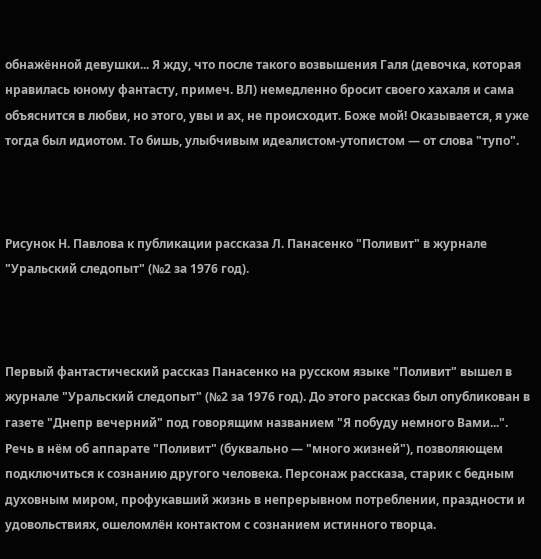обнажённой девушки... Я жду, что после такого возвышения Галя (девочка, которая нравилась юному фантасту, примеч. ВЛ) немедленно бросит своего хахаля и сама объяснится в любви, но этого, увы и ах, не происходит. Боже мой! Оказывается, я уже тогда был идиотом. То бишь, улыбчивым идеалистом-утопистом — от слова "тупо".



Рисунок Н. Павлова к публикации рассказа Л. Панасенко "Поливит" в журнале "Уральский следопыт" (№2 за 1976 год).



Первый фантастический рассказ Панасенко на русском языке "Поливит" вышел в журнале "Уральский следопыт" (№2 за 1976 год). До этого рассказ был опубликован в газете "Днепр вечерний" под говорящим названием "Я побуду немного Вами...". Речь в нём об аппарате "Поливит" (буквально — "много жизней"), позволяющем подключиться к сознанию другого человека. Персонаж рассказа, старик с бедным духовным миром, профукавший жизнь в непрерывном потреблении, праздности и удовольствиях, ошеломлён контактом с сознанием истинного творца.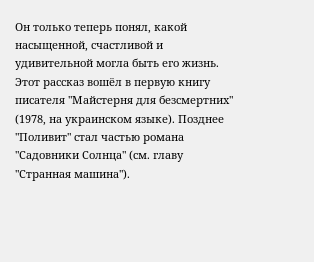Он только теперь понял, какой насыщенной, счастливой и удивительной могла быть его жизнь. Этот рассказ вошёл в первую книгу писателя "Майстерня для безсмертних" (1978, на украинском языке). Позднее "Поливит" стал частью романа "Садовники Солнца" (см. главу "Странная машина").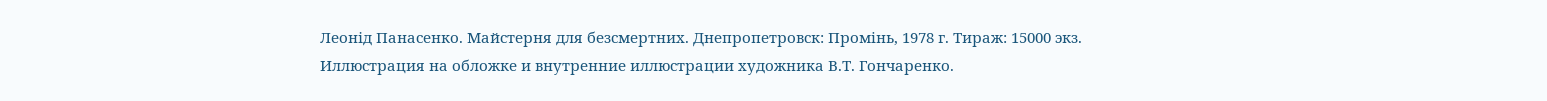Леонід Панасенко. Майстерня для безсмертних. Днепропетровск: Промiнь, 1978 г. Тираж: 15000 экз. Иллюстрация на обложке и внутренние иллюстрации художника В.Т. Гончаренко.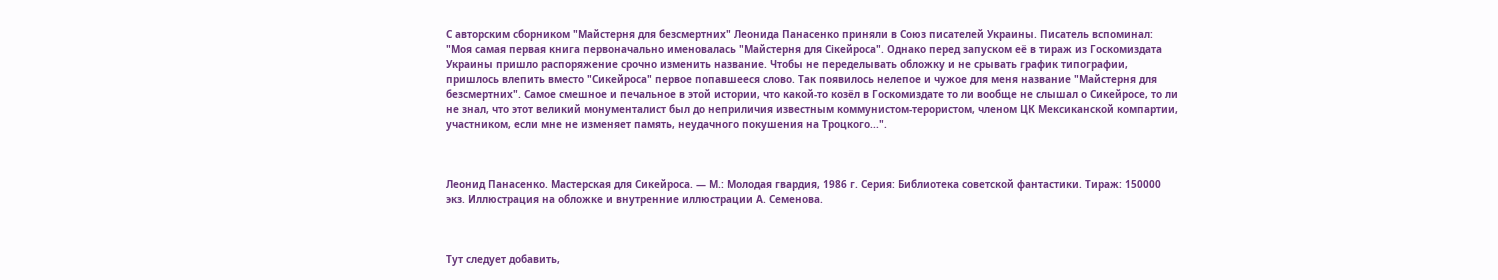С авторским сборником "Майстерня для безсмертних" Леонида Панасенко приняли в Союз писателей Украины. Писатель вспоминал: "Моя самая первая книга первоначально именовалась "Майстерня для Сiкейроса". Однако перед запуском её в тираж из Госкомиздата Украины пришло распоряжение срочно изменить название. Чтобы не переделывать обложку и не срывать график типографии, пришлось влепить вместо "Сикейроса" первое попавшееся слово. Так появилось нелепое и чужое для меня название "Майстерня для безсмертних". Самое смешное и печальное в этой истории, что какой-то козёл в Госкомиздате то ли вообще не слышал о Сикейросе, то ли не знал, что этот великий монументалист был до неприличия известным коммунистом-терористом, членом ЦК Мексиканской компартии, участником, если мне не изменяет память, неудачного покушения на Троцкого...".



Леонид Панасенко. Мастерская для Сикейроса. — М.: Молодая гвардия, 1986 г. Серия: Библиотека советской фантастики. Тираж: 150000 экз. Иллюстрация на обложке и внутренние иллюстрации А. Семенова.



Тут следует добавить,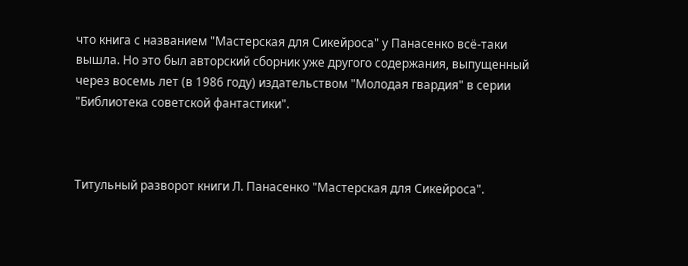что книга с названием "Мастерская для Сикейроса" у Панасенко всё-таки вышла. Но это был авторский сборник уже другого содержания, выпущенный через восемь лет (в 1986 году) издательством "Молодая гвардия" в серии "Библиотека советской фантастики".



Титульный разворот книги Л. Панасенко "Мастерская для Сикейроса".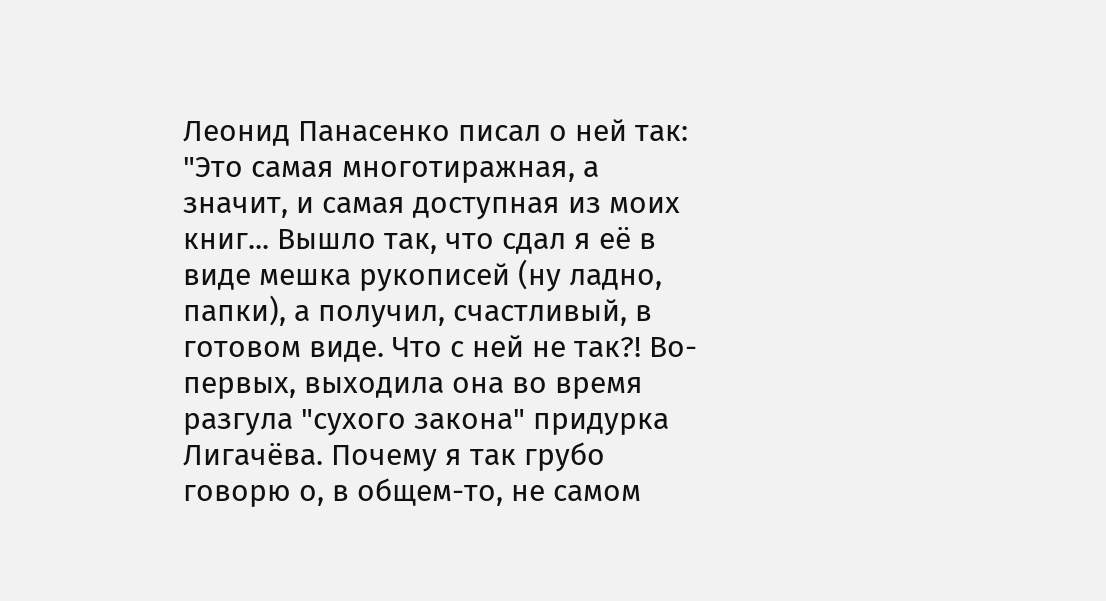Леонид Панасенко писал о ней так: "Это самая многотиражная, а значит, и самая доступная из моих книг... Вышло так, что сдал я её в виде мешка рукописей (ну ладно, папки), а получил, счастливый, в готовом виде. Что с ней не так?! Во-первых, выходила она во время разгула "сухого закона" придурка Лигачёва. Почему я так грубо говорю о, в общем-то, не самом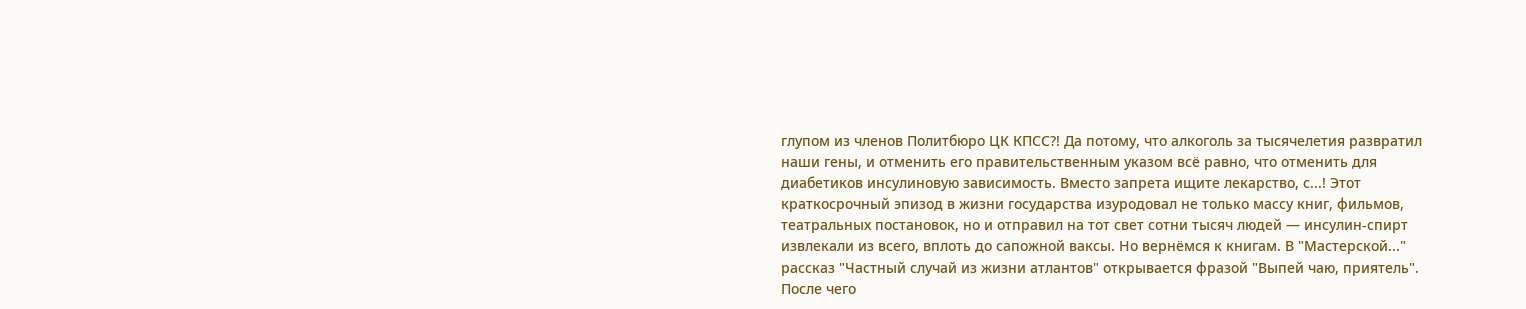глупом из членов Политбюро ЦК КПСС?! Да потому, что алкоголь за тысячелетия развратил наши гены, и отменить его правительственным указом всё равно, что отменить для диабетиков инсулиновую зависимость. Вместо запрета ищите лекарство, с...! Этот краткосрочный эпизод в жизни государства изуродовал не только массу книг, фильмов, театральных постановок, но и отправил на тот свет сотни тысяч людей — инсулин-спирт извлекали из всего, вплоть до сапожной ваксы. Но вернёмся к книгам. В "Мастерской..." рассказ "Частный случай из жизни атлантов" открывается фразой "Выпей чаю, приятель". После чего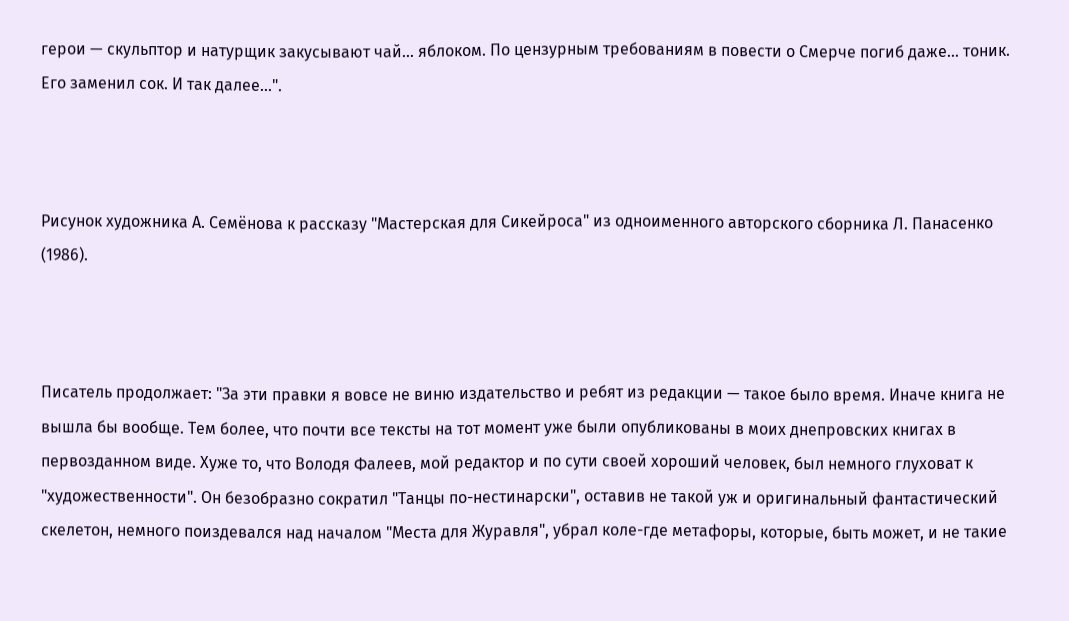герои — скульптор и натурщик закусывают чай... яблоком. По цензурным требованиям в повести о Смерче погиб даже... тоник. Его заменил сок. И так далее...".



Рисунок художника А. Семёнова к рассказу "Мастерская для Сикейроса" из одноименного авторского сборника Л. Панасенко (1986).



Писатель продолжает: "За эти правки я вовсе не виню издательство и ребят из редакции — такое было время. Иначе книга не вышла бы вообще. Тем более, что почти все тексты на тот момент уже были опубликованы в моих днепровских книгах в первозданном виде. Хуже то, что Володя Фалеев, мой редактор и по сути своей хороший человек, был немного глуховат к "художественности". Он безобразно сократил "Танцы по-нестинарски", оставив не такой уж и оригинальный фантастический скелетон, немного поиздевался над началом "Места для Журавля", убрал коле-где метафоры, которые, быть может, и не такие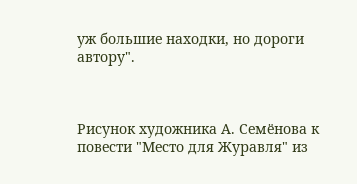уж большие находки, но дороги автору".



Рисунок художника А. Семёнова к повести "Место для Журавля" из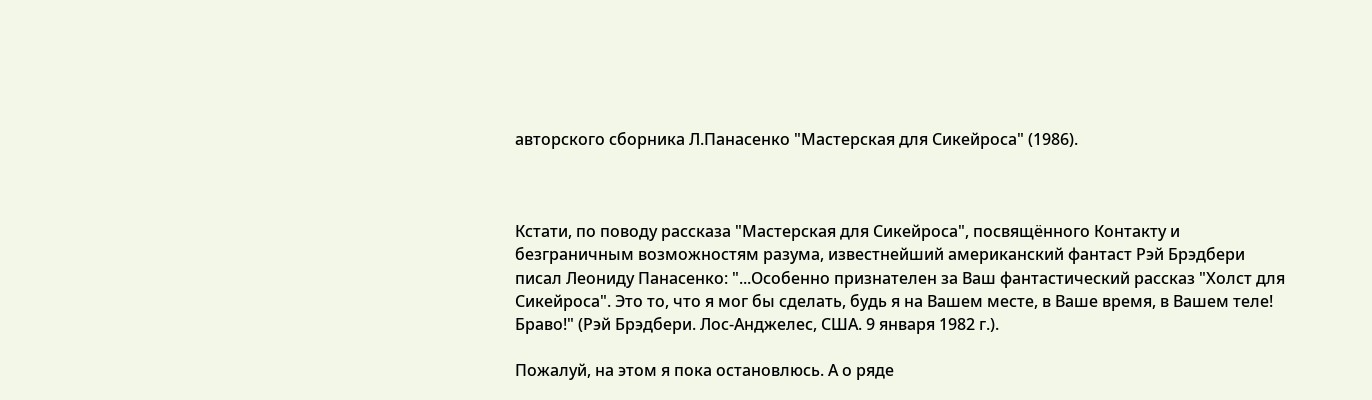авторского сборника Л.Панасенко "Мастерская для Сикейроса" (1986).



Кстати, по поводу рассказа "Мастерская для Сикейроса", посвящённого Контакту и безграничным возможностям разума, известнейший американский фантаст Рэй Брэдбери писал Леониду Панасенко: "...Особенно признателен за Ваш фантастический рассказ "Холст для Сикейроса". Это то, что я мог бы сделать, будь я на Вашем месте, в Ваше время, в Вашем теле! Браво!" (Рэй Брэдбери. Лос-Анджелес, США. 9 января 1982 г.).

Пожалуй, на этом я пока остановлюсь. А о ряде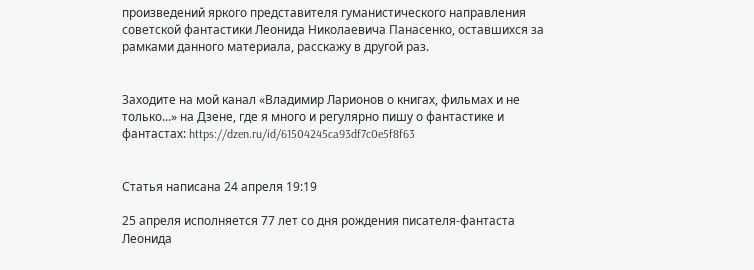произведений яркого представителя гуманистического направления советской фантастики Леонида Николаевича Панасенко, оставшихся за рамками данного материала, расскажу в другой раз.


Заходите на мой канал «Владимир Ларионов о книгах, фильмах и не только...» на Дзене, где я много и регулярно пишу о фантастике и фантастах: https://dzen.ru/id/61504245ca93df7c0e5f8f63


Статья написана 24 апреля 19:19

25 апреля исполняется 77 лет со дня рождения писателя-фантаста Леонида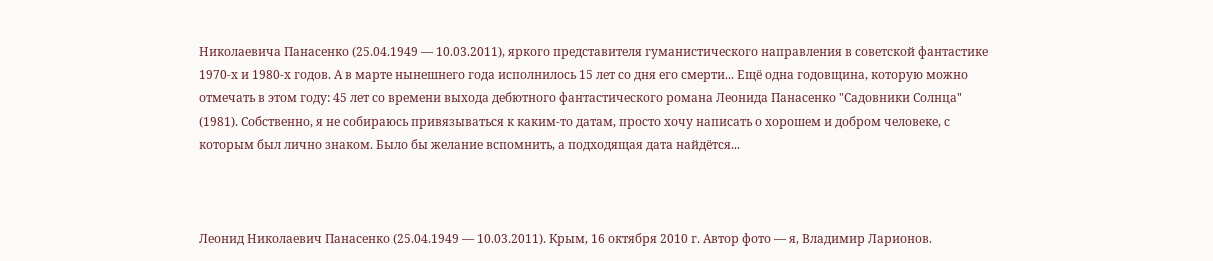Николаевича Панасенко (25.04.1949 — 10.03.2011), яркого представителя гуманистического направления в советской фантастике 1970-х и 1980-х годов. А в марте нынешнего года исполнилось 15 лет со дня его смерти... Ещё одна годовщина, которую можно отмечать в этом году: 45 лет со времени выхода дебютного фантастического романа Леонида Панасенко "Садовники Солнца" (1981). Собственно, я не собираюсь привязываться к каким-то датам, просто хочу написать о хорошем и добром человеке, с которым был лично знаком. Было бы желание вспомнить, а подходящая дата найдётся...



Леонид Николаевич Панасенко (25.04.1949 — 10.03.2011). Крым, 16 октября 2010 г. Автор фото — я, Владимир Ларионов.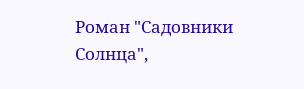Роман "Садовники Солнца",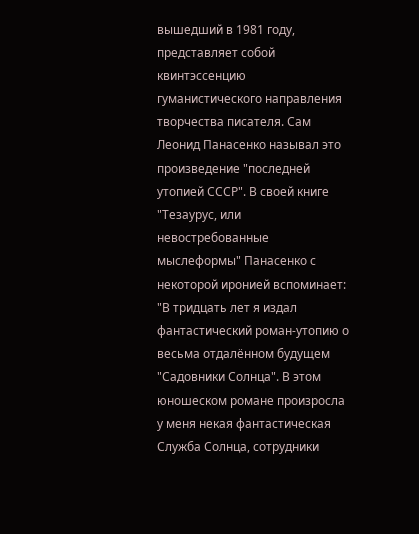вышедший в 1981 году, представляет собой квинтэссенцию гуманистического направления творчества писателя. Сам Леонид Панасенко называл это произведение "последней утопией СССР". В своей книге "Тезаурус, или невостребованные мыслеформы" Панасенко с некоторой иронией вспоминает: "В тридцать лет я издал фантастический роман-утопию о весьма отдалённом будущем "Садовники Солнца". В этом юношеском романе произросла у меня некая фантастическая Служба Солнца, сотрудники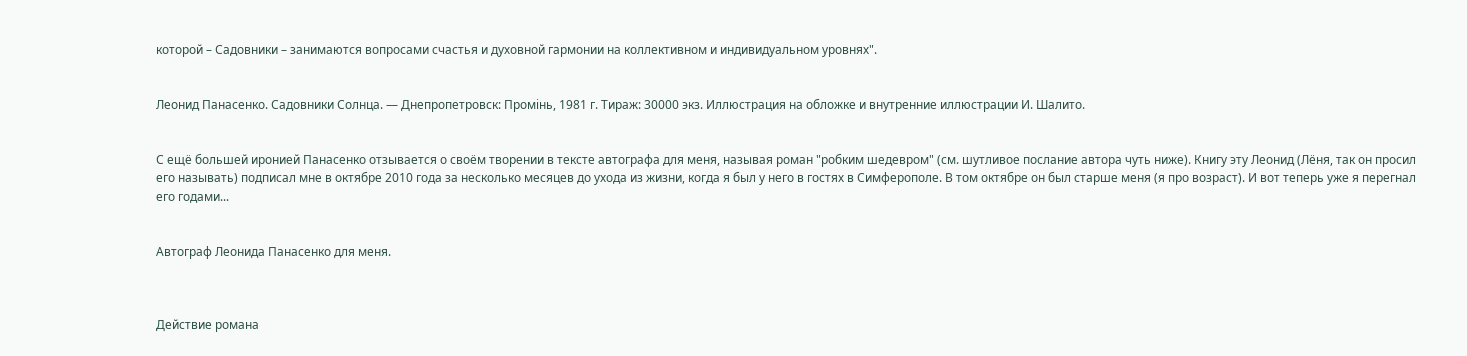которой – Садовники – занимаются вопросами счастья и духовной гармонии на коллективном и индивидуальном уровнях".


Леонид Панасенко. Садовники Солнца. — Днепропетровск: Промiнь, 1981 г. Тираж: 30000 экз. Иллюстрация на обложке и внутренние иллюстрации И. Шалито.


С ещё большей иронией Панасенко отзывается о своём творении в тексте автографа для меня, называя роман "робким шедевром" (см. шутливое послание автора чуть ниже). Книгу эту Леонид (Лёня, так он просил его называть) подписал мне в октябре 2010 года за несколько месяцев до ухода из жизни, когда я был у него в гостях в Симферополе. В том октябре он был старше меня (я про возраст). И вот теперь уже я перегнал его годами...


Автограф Леонида Панасенко для меня.



Действие романа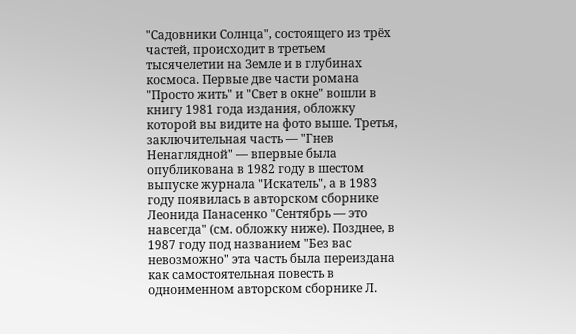"Садовники Солнца", состоящего из трёх частей, происходит в третьем тысячелетии на Земле и в глубинах космоса. Первые две части романа "Просто жить" и "Свет в окне" вошли в книгу 1981 года издания, обложку которой вы видите на фото выше. Третья, заключительная часть — "Гнев Ненаглядной" — впервые была опубликована в 1982 году в шестом выпуске журнала "Искатель", а в 1983 году появилась в авторском сборнике Леонида Панасенко "Сентябрь — это навсегда" (см. обложку ниже). Позднее, в 1987 году под названием "Без вас невозможно" эта часть была переиздана как самостоятельная повесть в одноименном авторском сборнике Л.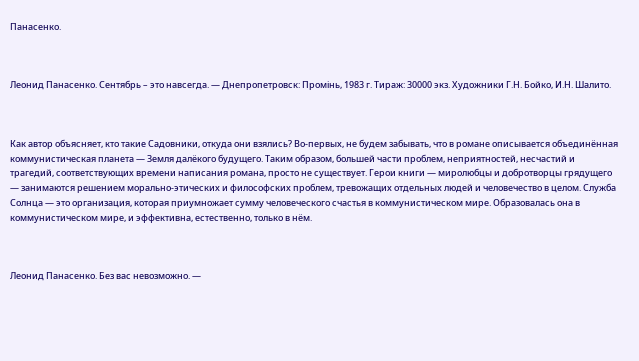Панасенко.



Леонид Панасенко. Сентябрь – это навсегда. — Днепропетровск: Промiнь, 1983 г. Тираж: 30000 экз. Художники Г.Н. Бойко, И.Н. Шалито.



Как автор объясняет, кто такие Садовники, откуда они взялись? Во-первых, не будем забывать, что в романе описывается объединённая коммунистическая планета — Земля далёкого будущего. Таким образом, большей части проблем, неприятностей, несчастий и трагедий, соответствующих времени написания романа, просто не существует. Герои книги — миролюбцы и добротворцы грядущего — занимаются решением морально-этических и философских проблем, тревожащих отдельных людей и человечество в целом. Служба Солнца — это организация, которая приумножает сумму человеческого счастья в коммунистическом мире. Образовалась она в коммунистическом мире, и эффективна, естественно, только в нём.



Леонид Панасенко. Без вас невозможно. —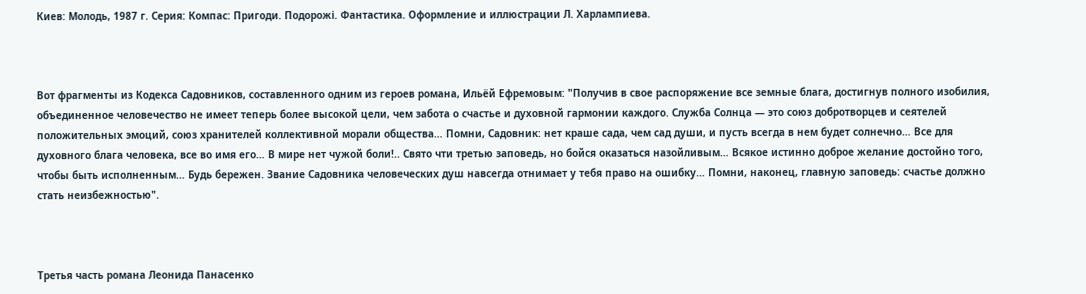Киев: Молодь, 1987 г. Серия: Компас: Пригоди. Подорожі. Фантастика. Оформление и иллюстрации Л. Харлампиева.



Вот фрагменты из Кодекса Садовников, составленного одним из героев романа, Ильёй Ефремовым: "Получив в свое распоряжение все земные блага, достигнув полного изобилия, объединенное человечество не имеет теперь более высокой цели, чем забота о счастье и духовной гармонии каждого. Служба Солнца — это союз добротворцев и сеятелей положительных эмоций, союз хранителей коллективной морали общества… Помни, Садовник: нет краше сада, чем сад души, и пусть всегда в нем будет солнечно… Все для духовного блага человека, все во имя его… В мире нет чужой боли!.. Свято чти третью заповедь, но бойся оказаться назойливым… Всякое истинно доброе желание достойно того, чтобы быть исполненным… Будь бережен. Звание Садовника человеческих душ навсегда отнимает у тебя право на ошибку… Помни, наконец, главную заповедь: счастье должно стать неизбежностью".



Третья часть романа Леонида Панасенко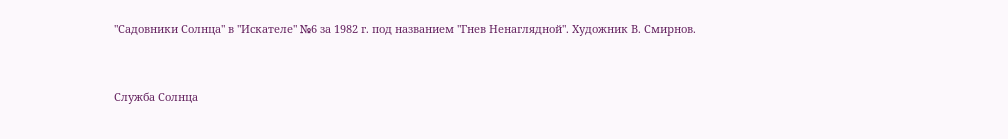"Садовники Солнца" в "Искателе" №6 за 1982 г. под названием "Гнев Ненаглядной". Художник В. Смирнов.


Служба Солнца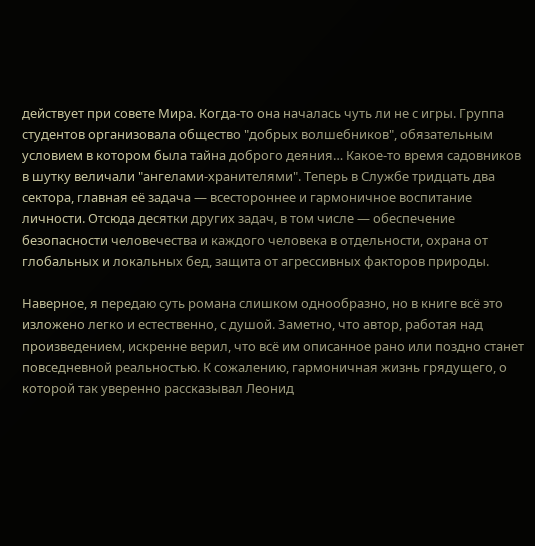действует при совете Мира. Когда-то она началась чуть ли не с игры. Группа студентов организовала общество "добрых волшебников", обязательным условием в котором была тайна доброго деяния… Какое-то время садовников в шутку величали "ангелами-хранителями". Теперь в Службе тридцать два сектора, главная её задача — всестороннее и гармоничное воспитание личности. Отсюда десятки других задач, в том числе — обеспечение безопасности человечества и каждого человека в отдельности, охрана от глобальных и локальных бед, защита от агрессивных факторов природы.

Наверное, я передаю суть романа слишком однообразно, но в книге всё это изложено легко и естественно, с душой. Заметно, что автор, работая над произведением, искренне верил, что всё им описанное рано или поздно станет повседневной реальностью. К сожалению, гармоничная жизнь грядущего, о которой так уверенно рассказывал Леонид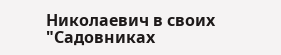Николаевич в своих "Садовниках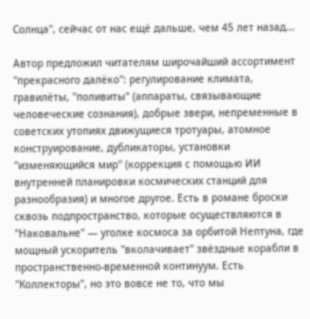Солнца", сейчас от нас ещё дальше, чем 45 лет назад...

Автор предложил читателям широчайший ассортимент "прекрасного далёко": регулирование климата, гравилёты, "поливиты" (аппараты, связывающие человеческие сознания), добрые звери, непременные в советских утопиях движущиеся тротуары, атомное конструирование, дубликаторы, установки "изменяющийся мир" (коррекция с помощью ИИ внутренней планировки космических станций для разнообразия) и многое другое. Есть в романе броски сквозь подпространство, которые осуществляются в "Наковальне" — уголке космоса за орбитой Нептуна, где мощный ускоритель "вколачивает" звёздные корабли в пространственно-временной континуум. Есть "Коллекторы", но это вовсе не то, что мы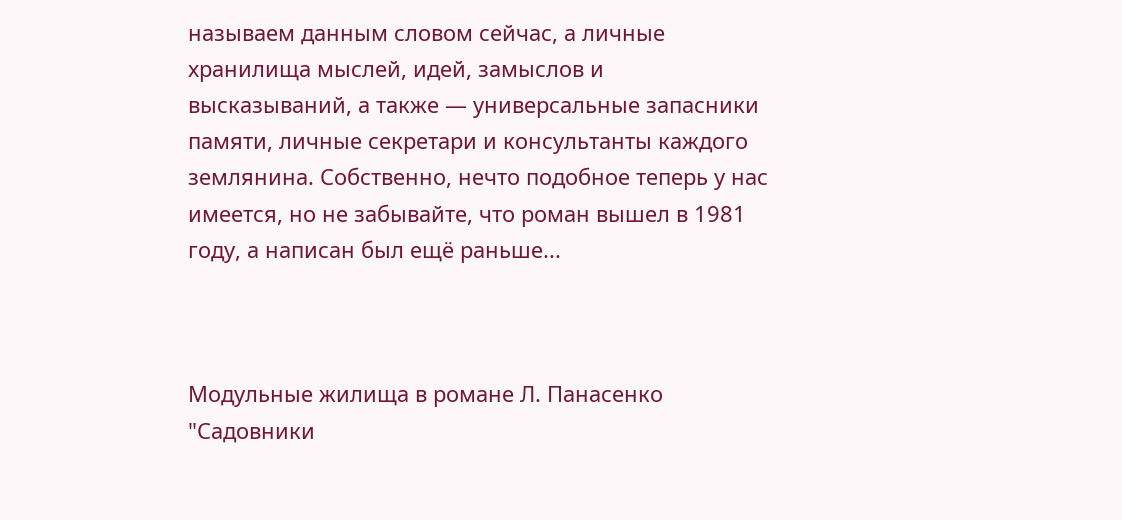называем данным словом сейчас, а личные хранилища мыслей, идей, замыслов и высказываний, а также — универсальные запасники памяти, личные секретари и консультанты каждого землянина. Собственно, нечто подобное теперь у нас имеется, но не забывайте, что роман вышел в 1981 году, а написан был ещё раньше...



Модульные жилища в романе Л. Панасенко "Садовники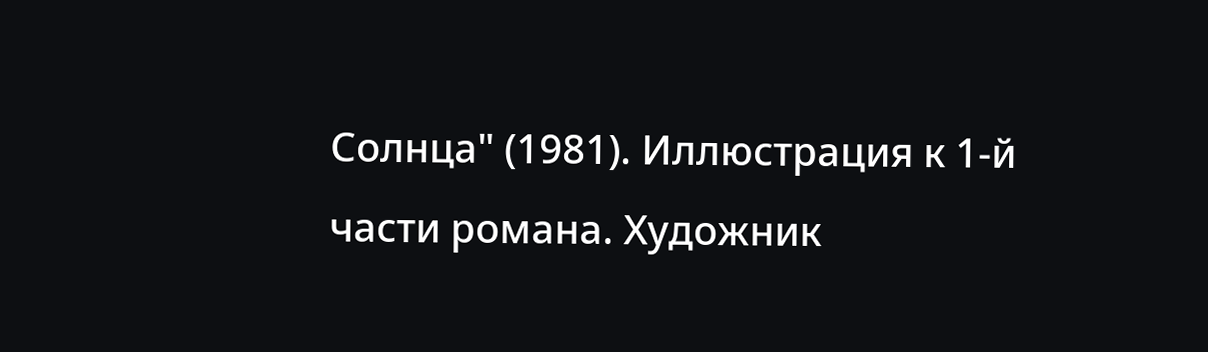Солнца" (1981). Иллюстрация к 1-й части романа. Художник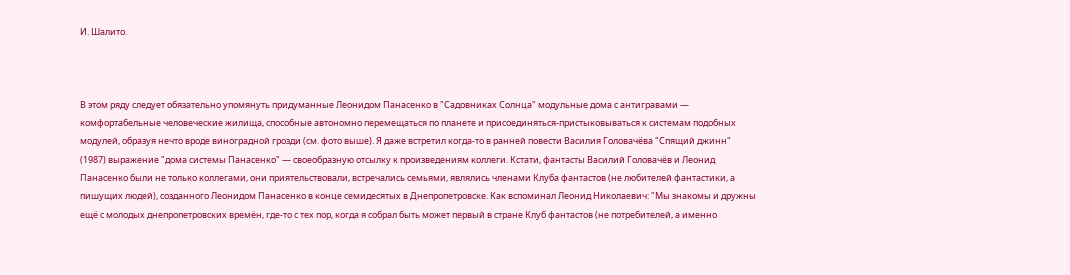И. Шалито.



В этом ряду следует обязательно упомянуть придуманные Леонидом Панасенко в "Садовниках Солнца" модульные дома с антигравами — комфортабельные человеческие жилища, способные автономно перемещаться по планете и присоединяться-пристыковываться к системам подобных модулей, образуя нечто вроде виноградной грозди (см. фото выше). Я даже встретил когда-то в ранней повести Василия Головачёва "Спящий джинн" (1987) выражение "дома системы Панасенко" — своеобразную отсылку к произведениям коллеги. Кстати, фантасты Василий Головачёв и Леонид Панасенко были не только коллегами, они приятельствовали, встречались семьями, являлись членами Клуба фантастов (не любителей фантастики, а пишущих людей), созданного Леонидом Панасенко в конце семидесятых в Днепропетровске. Как вспоминал Леонид Николаевич: "Мы знакомы и дружны ещё с молодых днепропетровских времён, где-то с тех пор, когда я собрал быть может первый в стране Клуб фантастов (не потребителей, а именно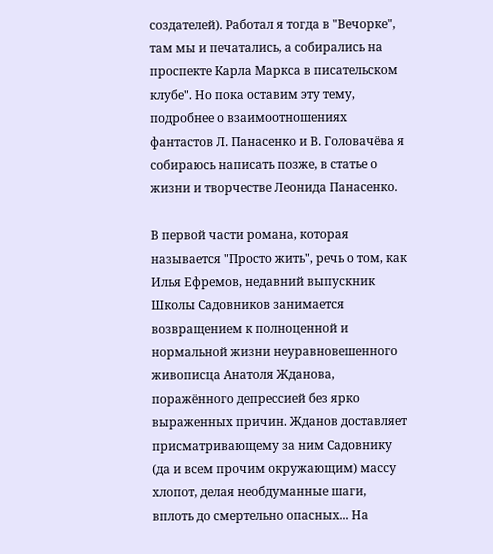создателей). Работал я тогда в "Вечорке", там мы и печатались, а собирались на проспекте Карла Маркса в писательском клубе". Но пока оставим эту тему, подробнее о взаимоотношениях фантастов Л. Панасенко и В. Головачёва я собираюсь написать позже, в статье о жизни и творчестве Леонида Панасенко.

В первой части романа, которая называется "Просто жить", речь о том, как Илья Ефремов, недавний выпускник Школы Садовников занимается возвращением к полноценной и нормальной жизни неуравновешенного живописца Анатоля Жданова, поражённого депрессией без ярко выраженных причин. Жданов доставляет присматривающему за ним Садовнику (да и всем прочим окружающим) массу хлопот, делая необдуманные шаги, вплоть до смертельно опасных... На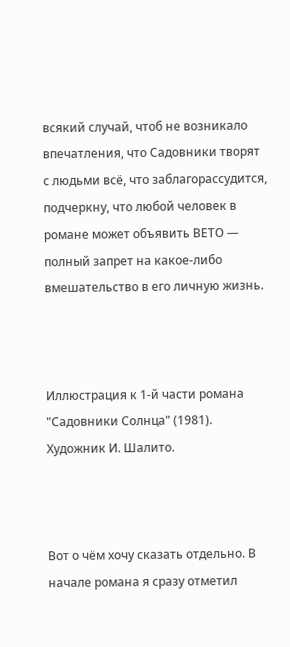всякий случай, чтоб не возникало впечатления, что Садовники творят с людьми всё, что заблагорассудится, подчеркну, что любой человек в романе может объявить ВЕТО — полный запрет на какое-либо вмешательство в его личную жизнь.



Иллюстрация к 1-й части романа "Садовники Солнца" (1981). Художник И. Шалито.



Вот о чём хочу сказать отдельно. В начале романа я сразу отметил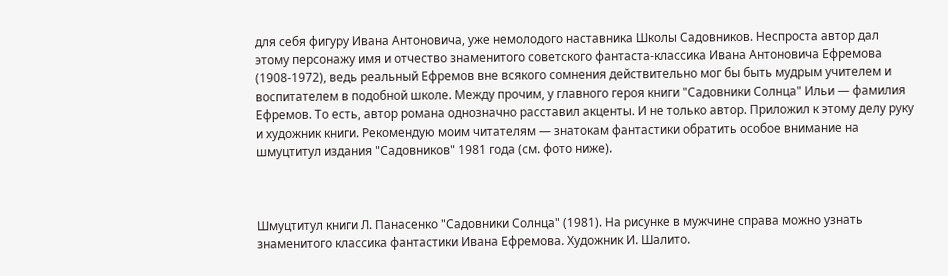для себя фигуру Ивана Антоновича, уже немолодого наставника Школы Садовников. Неспроста автор дал этому персонажу имя и отчество знаменитого советского фантаста-классика Ивана Антоновича Ефремова (1908-1972), ведь реальный Ефремов вне всякого сомнения действительно мог бы быть мудрым учителем и воспитателем в подобной школе. Между прочим, у главного героя книги "Садовники Солнца" Ильи — фамилия Ефремов. То есть, автор романа однозначно расставил акценты. И не только автор. Приложил к этому делу руку и художник книги. Рекомендую моим читателям — знатокам фантастики обратить особое внимание на шмуцтитул издания "Садовников" 1981 года (см. фото ниже).



Шмуцтитул книги Л. Панасенко "Садовники Солнца" (1981). На рисунке в мужчине справа можно узнать знаменитого классика фантастики Ивана Ефремова. Художник И. Шалито.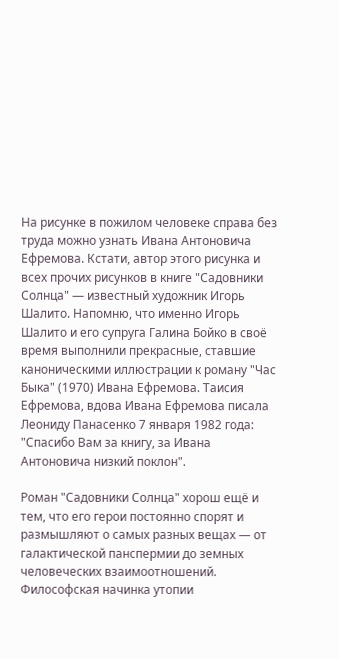На рисунке в пожилом человеке справа без труда можно узнать Ивана Антоновича Ефремова. Кстати, автор этого рисунка и всех прочих рисунков в книге "Садовники Солнца" — известный художник Игорь Шалито. Напомню, что именно Игорь Шалито и его супруга Галина Бойко в своё время выполнили прекрасные, ставшие каноническими иллюстрации к роману "Час Быка" (1970) Ивана Ефремова. Таисия Ефремова, вдова Ивана Ефремова писала Леониду Панасенко 7 января 1982 года: "Спасибо Вам за книгу, за Ивана Антоновича низкий поклон".

Роман "Садовники Солнца" хорош ещё и тем, что его герои постоянно спорят и размышляют о самых разных вещах — от галактической панспермии до земных человеческих взаимоотношений. Философская начинка утопии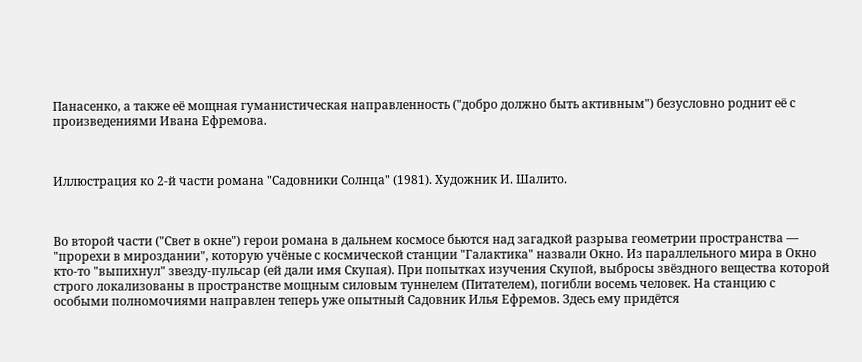Панасенко, а также её мощная гуманистическая направленность ("добро должно быть активным") безусловно роднит её с произведениями Ивана Ефремова.



Иллюстрация ко 2-й части романа "Садовники Солнца" (1981). Художник И. Шалито.



Во второй части ("Свет в окне") герои романа в дальнем космосе бьются над загадкой разрыва геометрии пространства — "прорехи в мироздании", которую учёные с космической станции "Галактика" назвали Окно. Из параллельного мира в Окно кто-то "выпихнул" звезду-пульсар (ей дали имя Скупая). При попытках изучения Скупой, выбросы звёздного вещества которой строго локализованы в пространстве мощным силовым туннелем (Питателем), погибли восемь человек. На станцию с особыми полномочиями направлен теперь уже опытный Садовник Илья Ефремов. Здесь ему придётся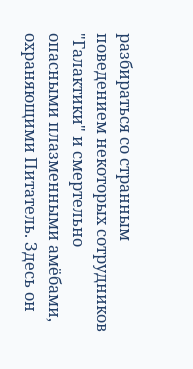разбираться со странным поведением некоторых сотрудников "Галактики" и смертельно опасными плазменными амёбами, охраняющими Питатель. Здесь он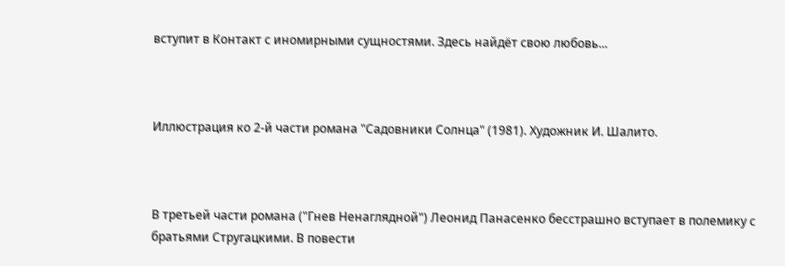вступит в Контакт с иномирными сущностями. Здесь найдёт свою любовь...



Иллюстрация ко 2-й части романа "Садовники Солнца" (1981). Художник И. Шалито.



В третьей части романа ("Гнев Ненаглядной") Леонид Панасенко бесстрашно вступает в полемику с братьями Стругацкими. В повести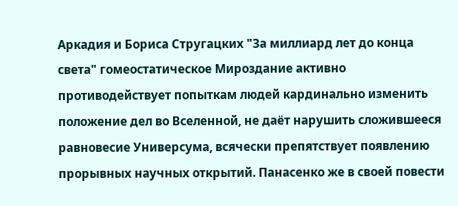Аркадия и Бориса Стругацких "За миллиард лет до конца света" гомеостатическое Мироздание активно противодействует попыткам людей кардинально изменить положение дел во Вселенной, не даёт нарушить сложившееся равновесие Универсума, всячески препятствует появлению прорывных научных открытий. Панасенко же в своей повести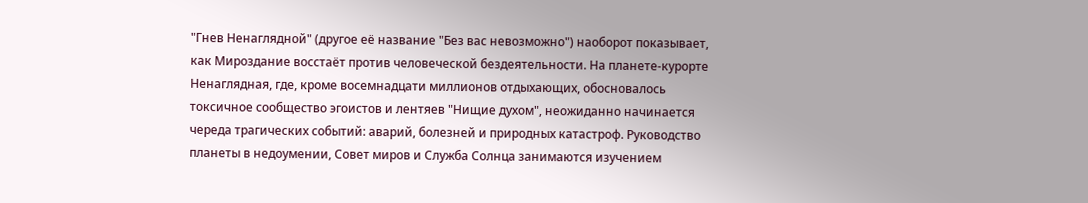"Гнев Ненаглядной" (другое её название "Без вас невозможно") наоборот показывает, как Мироздание восстаёт против человеческой бездеятельности. На планете-курорте Ненаглядная, где, кроме восемнадцати миллионов отдыхающих, обосновалось токсичное сообщество эгоистов и лентяев "Нищие духом", неожиданно начинается череда трагических событий: аварий, болезней и природных катастроф. Руководство планеты в недоумении, Совет миров и Служба Солнца занимаются изучением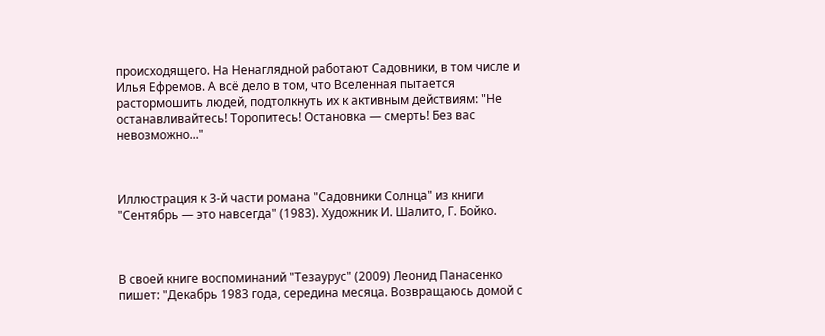происходящего. На Ненаглядной работают Садовники, в том числе и Илья Ефремов. А всё дело в том, что Вселенная пытается растормошить людей, подтолкнуть их к активным действиям: "Не останавливайтесь! Торопитесь! Остановка — смерть! Без вас невозможно..."



Иллюстрация к 3-й части романа "Садовники Солнца" из книги "Сентябрь — это навсегда" (1983). Художник И. Шалито, Г. Бойко.



В своей книге воспоминаний "Тезаурус" (2009) Леонид Панасенко пишет: "Декабрь 1983 года, середина месяца. Возвращаюсь домой с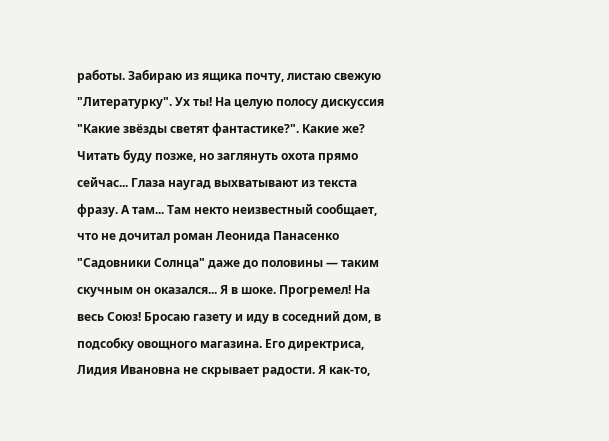работы. Забираю из ящика почту, листаю свежую "Литературку". Ух ты! На целую полосу дискуссия "Какие звёзды светят фантастике?". Какие же? Читать буду позже, но заглянуть охота прямо сейчас... Глаза наугад выхватывают из текста фразу. А там... Там некто неизвестный сообщает, что не дочитал роман Леонида Панасенко "Садовники Солнца" даже до половины — таким скучным он оказался... Я в шоке. Прогремел! На весь Союз! Бросаю газету и иду в соседний дом, в подсобку овощного магазина. Его директриса, Лидия Ивановна не скрывает радости. Я как-то,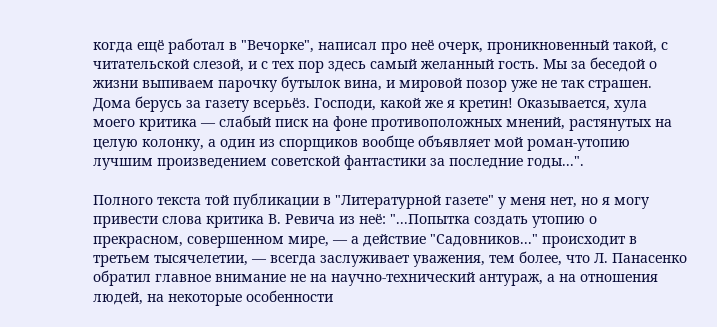когда ещё работал в "Вечорке", написал про неё очерк, проникновенный такой, с читательской слезой, и с тех пор здесь самый желанный гость. Мы за беседой о жизни выпиваем парочку бутылок вина, и мировой позор уже не так страшен. Дома берусь за газету всерьёз. Господи, какой же я кретин! Оказывается, хула моего критика — слабый писк на фоне противоположных мнений, растянутых на целую колонку, а один из спорщиков вообще объявляет мой роман-утопию лучшим произведением советской фантастики за последние годы...".

Полного текста той публикации в "Литературной газете" у меня нет, но я могу привести слова критика В. Ревича из неё: "...Попытка создать утопию о прекрасном, совершенном мире, — а действие "Садовников..." происходит в третьем тысячелетии, — всегда заслуживает уважения, тем более, что Л. Панасенко обратил главное внимание не на научно-технический антураж, а на отношения людей, на некоторые особенности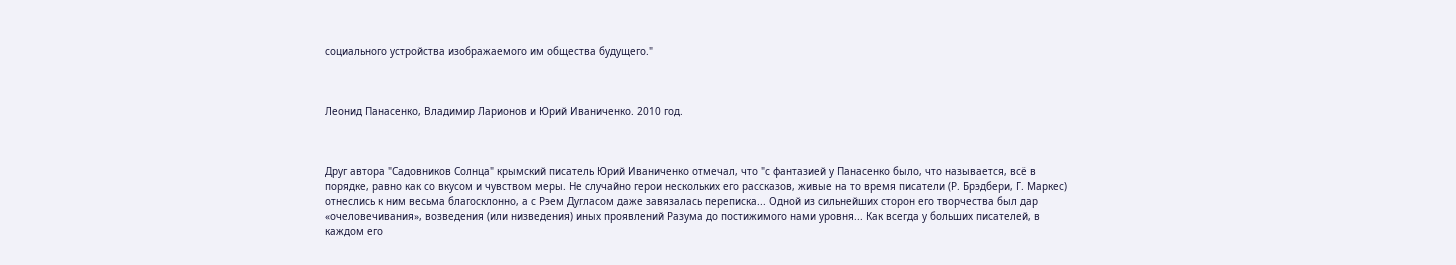социального устройства изображаемого им общества будущего."



Леонид Панасенко, Владимир Ларионов и Юрий Иваниченко. 2010 год.



Друг автора "Садовников Солнца" крымский писатель Юрий Иваниченко отмечал, что "с фантазией у Панасенко было, что называется, всё в порядке, равно как со вкусом и чувством меры. Не случайно герои нескольких его рассказов, живые на то время писатели (Р. Брэдбери, Г. Маркес) отнеслись к ним весьма благосклонно, а с Рэем Дугласом даже завязалась переписка... Одной из сильнейших сторон его творчества был дар «очеловечивания», возведения (или низведения) иных проявлений Разума до постижимого нами уровня... Как всегда у больших писателей, в каждом его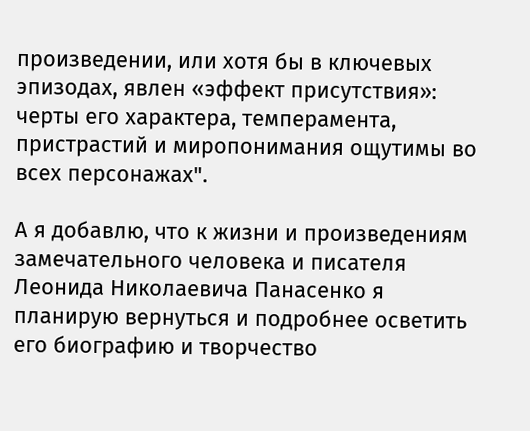произведении, или хотя бы в ключевых эпизодах, явлен «эффект присутствия»: черты его характера, темперамента, пристрастий и миропонимания ощутимы во всех персонажах".

А я добавлю, что к жизни и произведениям замечательного человека и писателя Леонида Николаевича Панасенко я планирую вернуться и подробнее осветить его биографию и творчество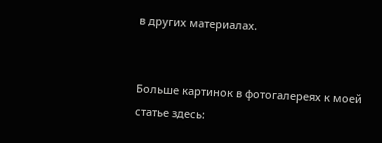в других материалах.


Больше картинок в фотогалереях к моей статье здесь: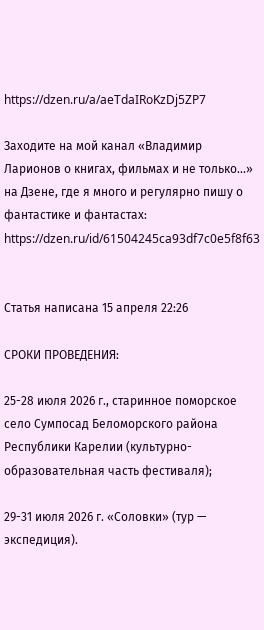https://dzen.ru/a/aeTdaIRoKzDj5ZP7

Заходите на мой канал «Владимир Ларионов о книгах, фильмах и не только...» на Дзене, где я много и регулярно пишу о фантастике и фантастах: https://dzen.ru/id/61504245ca93df7c0e5f8f63


Статья написана 15 апреля 22:26

СРОКИ ПРОВЕДЕНИЯ:

25-28 июля 2026 г., старинное поморское село Сумпосад Беломорского района Республики Карелии (культурно-образовательная часть фестиваля);

29-31 июля 2026 г. «Соловки» (тур — экспедиция).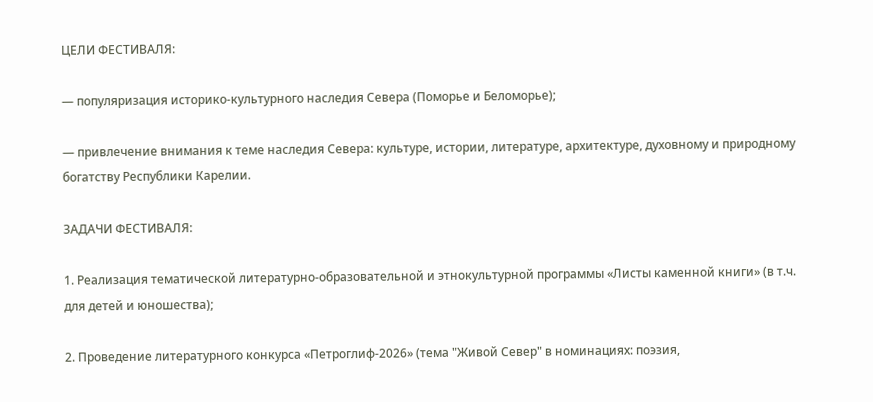ЦЕЛИ ФЕСТИВАЛЯ:

— популяризация историко-культурного наследия Севера (Поморье и Беломорье);

— привлечение внимания к теме наследия Севера: культуре, истории, литературе, архитектуре, духовному и природному богатству Республики Карелии.

ЗАДАЧИ ФЕСТИВАЛЯ:

1. Реализация тематической литературно-образовательной и этнокультурной программы «Листы каменной книги» (в т.ч. для детей и юношества);

2. Проведение литературного конкурса «Петроглиф-2026» (тема "Живой Север" в номинациях: поэзия,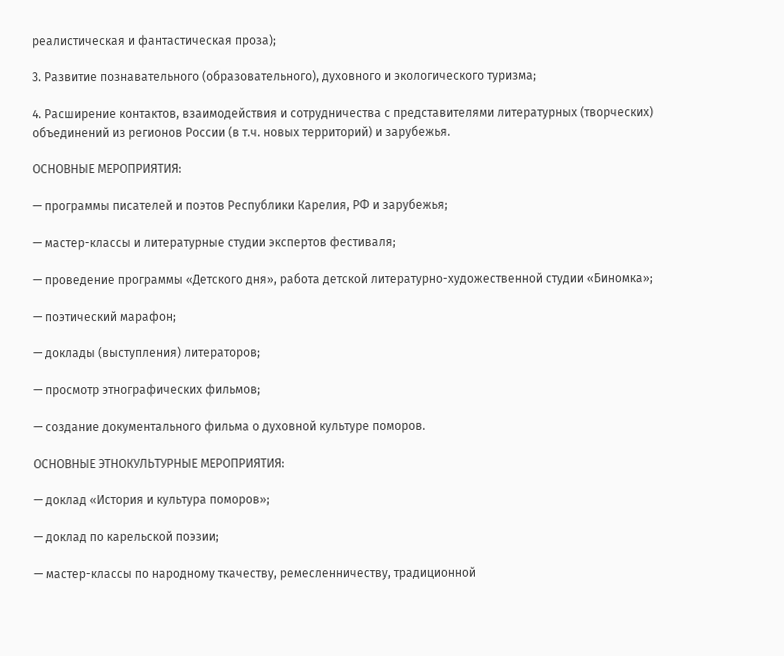реалистическая и фантастическая проза);

3. Развитие познавательного (образовательного), духовного и экологического туризма;

4. Расширение контактов, взаимодействия и сотрудничества с представителями литературных (творческих) объединений из регионов России (в т.ч. новых территорий) и зарубежья.

ОСНОВНЫЕ МЕРОПРИЯТИЯ:

— программы писателей и поэтов Республики Карелия, РФ и зарубежья;

— мастер-классы и литературные студии экспертов фестиваля;

— проведение программы «Детского дня», работа детской литературно-художественной студии «Биномка»;

— поэтический марафон;

— доклады (выступления) литераторов;

— просмотр этнографических фильмов;

— создание документального фильма о духовной культуре поморов.

ОСНОВНЫЕ ЭТНОКУЛЬТУРНЫЕ МЕРОПРИЯТИЯ:

— доклад «История и культура поморов»;

— доклад по карельской поэзии;

— мастер-классы по народному ткачеству, ремесленничеству, традиционной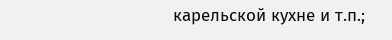карельской кухне и т.п.;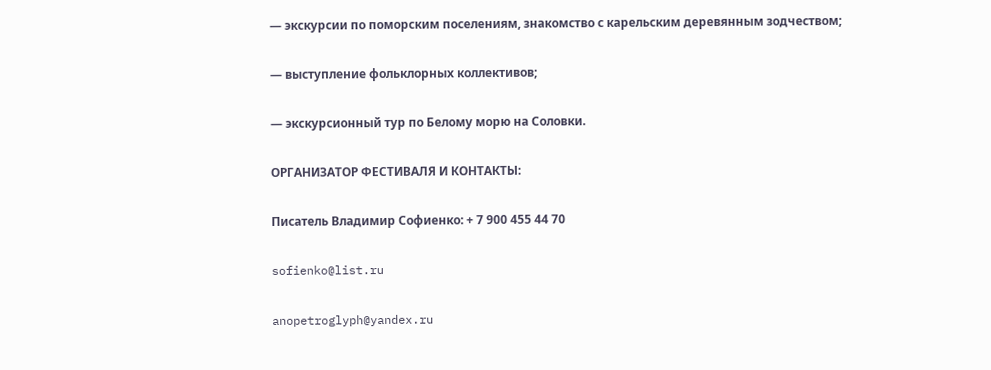— экскурсии по поморским поселениям, знакомство с карельским деревянным зодчеством;

— выступление фольклорных коллективов;

— экскурсионный тур по Белому морю на Соловки.

ОРГАНИЗАТОР ФЕСТИВАЛЯ И КОНТАКТЫ:

Писатель Владимир Софиенко: + 7 900 455 44 70

sofienko@list.ru

anopetroglyph@yandex.ru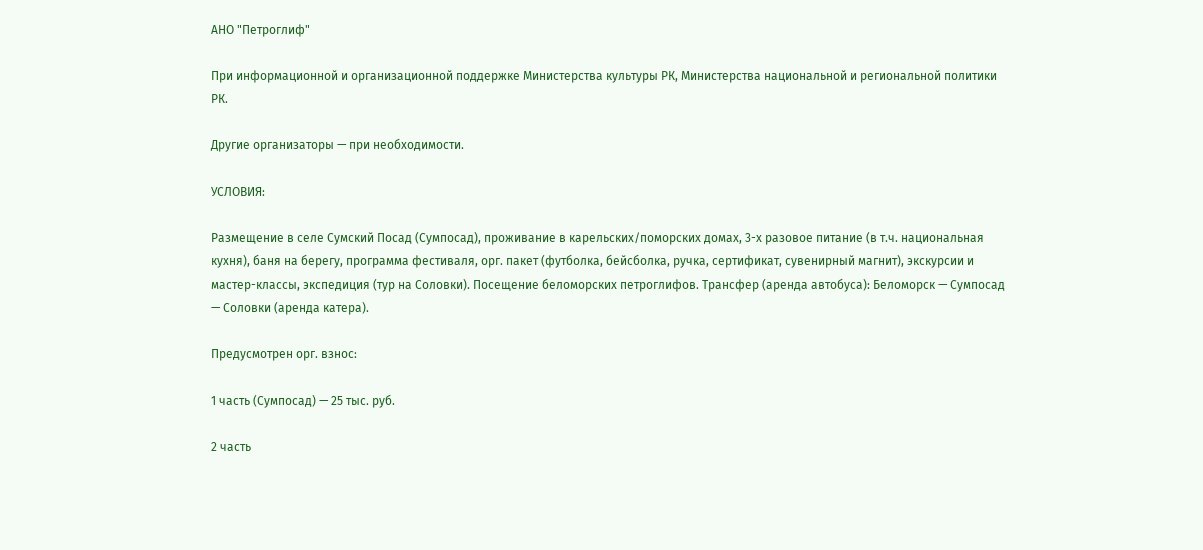АНО "Петроглиф"

При информационной и организационной поддержке Министерства культуры РК, Министерства национальной и региональной политики РК.

Другие организаторы — при необходимости.

УСЛОВИЯ:

Размещение в селе Сумский Посад (Сумпосад), проживание в карельских/поморских домах, 3-х разовое питание (в т.ч. национальная кухня), баня на берегу, программа фестиваля, орг. пакет (футболка, бейсболка, ручка, сертификат, сувенирный магнит), экскурсии и мастер-классы, экспедиция (тур на Соловки). Посещение беломорских петроглифов. Трансфер (аренда автобуса): Беломорск — Сумпосад — Соловки (аренда катера).

Предусмотрен орг. взнос:

1 часть (Сумпосад) — 25 тыс. руб.

2 часть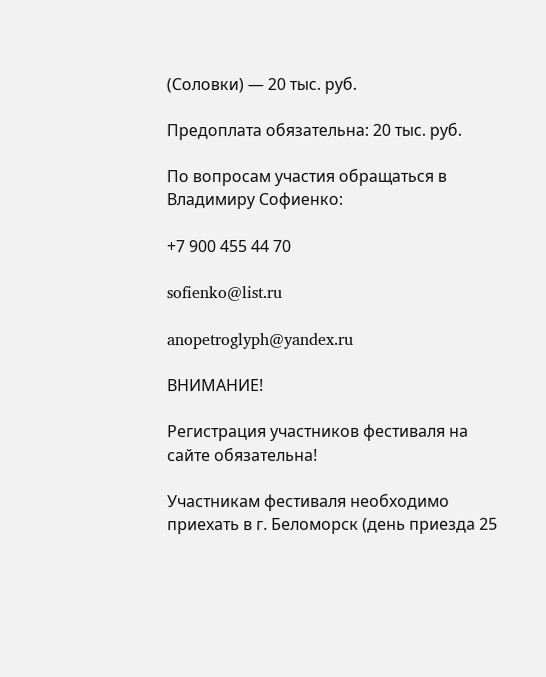(Соловки) — 20 тыс. руб.

Предоплата обязательна: 20 тыс. руб.

По вопросам участия обращаться в Владимиру Софиенко:

+7 900 455 44 70

sofienko@list.ru

anopetroglyph@yandex.ru

ВНИМАНИЕ!

Регистрация участников фестиваля на сайте обязательна!

Участникам фестиваля необходимо приехать в г. Беломорск (день приезда 25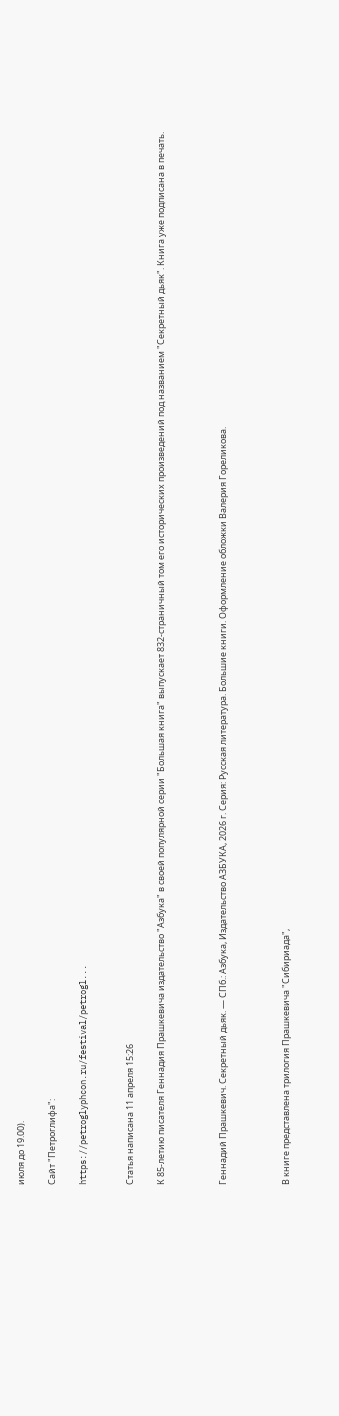июля до 19.00).

Сайт "Петроглифа":

https://petroglyphcon.ru/festival/petrogl...


Статья написана 11 апреля 15:26

К 85-летию писателя Геннадия Прашкевича издательство "Азбука" в своей популярной серии "Большая книга" выпускает 832-страничный том его исторических произведений под названием "Секретный дьяк". Книга уже подписана в печать.



Геннадий Прашкевич. Секретный дьяк. — СПб.: Азбука, Издательство АЗБУКА, 2026 г. Серия: Русская литература. Большие книги. Оформление обложки Валерия Гореликова.



В книге представлена трилогия Прашкевича "Сибириада",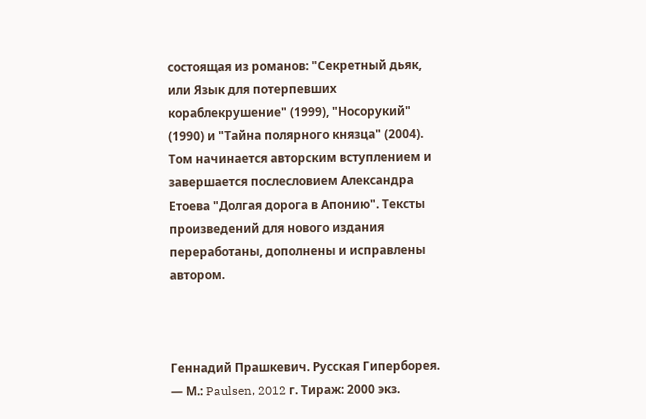состоящая из романов: "Секретный дьяк, или Язык для потерпевших кораблекрушение" (1999), "Носорукий" (1990) и "Тайна полярного князца" (2004). Том начинается авторским вступлением и завершается послесловием Александра Етоева "Долгая дорога в Апонию". Тексты произведений для нового издания переработаны, дополнены и исправлены автором.



Геннадий Прашкевич. Русская Гиперборея. — М.: Paulsen, 2012 г. Тираж: 2000 экз.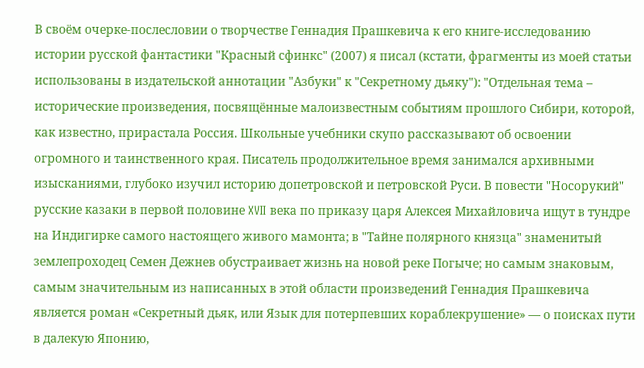В своём очерке-послесловии о творчестве Геннадия Прашкевича к его книге-исследованию истории русской фантастики "Красный сфинкс" (2007) я писал (кстати, фрагменты из моей статьи использованы в издательской аннотации "Азбуки" к "Секретному дьяку"): "Отдельная тема – исторические произведения, посвящённые малоизвестным событиям прошлого Сибири, которой, как известно, прирастала Россия. Школьные учебники скупо рассказывают об освоении огромного и таинственного края. Писатель продолжительное время занимался архивными изысканиями, глубоко изучил историю допетровской и петровской Руси. В повести "Носорукий" русские казаки в первой половине XVII века по приказу царя Алексея Михайловича ищут в тундре на Индигирке самого настоящего живого мамонта; в "Тайне полярного князца" знаменитый землепроходец Семен Дежнев обустраивает жизнь на новой реке Погыче; но самым знаковым, самым значительным из написанных в этой области произведений Геннадия Прашкевича является роман «Секретный дьяк, или Язык для потерпевших кораблекрушение» — о поисках пути в далекую Японию,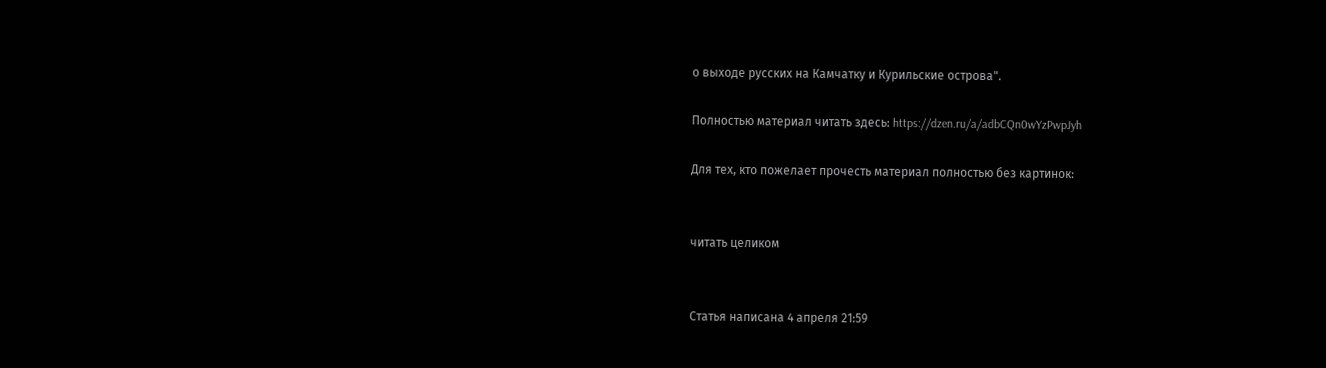о выходе русских на Камчатку и Курильские острова".

Полностью материал читать здесь: https://dzen.ru/a/adbCQn0wYzPwpJyh

Для тех, кто пожелает прочесть материал полностью без картинок:


читать целиком


Статья написана 4 апреля 21:59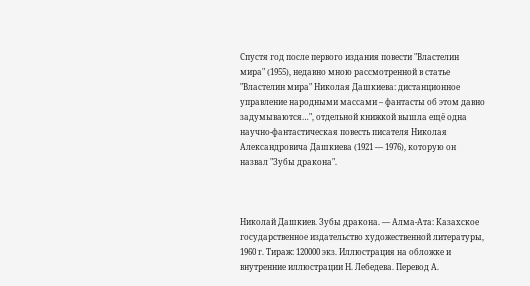Спустя год после первого издания повести "Властелин мира" (1955), недавно мною рассмотренной в статье "Властелин мира" Николая Дашкиева: дистанционное управление народными массами – фантасты об этом давно задумываются…", отдельной книжкой вышла ещё одна научно-фантастическая повесть писателя Николая Александровича Дашкиева (1921 — 1976), которую он назвал "Зубы дракона".



Николай Дашкиев. Зубы дракона. — Алма-Ата: Казахское государственное издательство художественной литературы, 1960 г. Тираж: 120000 экз. Иллюстрация на обложке и внутренние иллюстрации Н. Лебедева. Перевод А.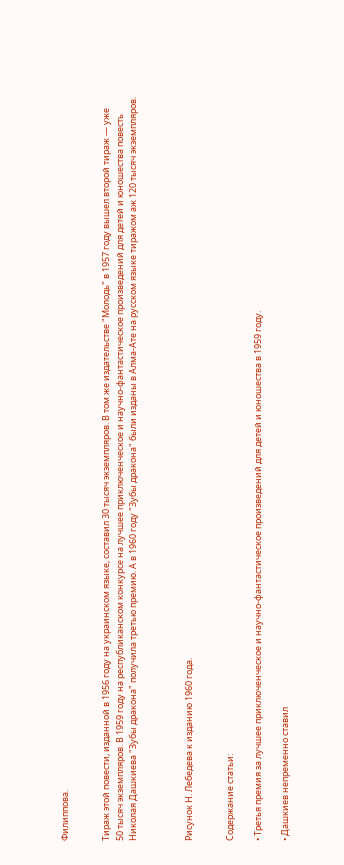Филиппова.


Тираж этой повести, изданной в 1956 году на украинском языке, составил 30 тысяч экземпляров. В том же издательстве "Молодь" в 1957 году вышел второй тираж — уже 50 тысяч экземпляров. В 1959 году на республиканском конкурсе на лучшее приключенческое и научно-фантастическое произведений для детей и юношества повесть Николая Дашкиева "Зубы дракона" получила третью премию. А в 1960 году "Зубы дракона" были изданы в Алма-Ате на русском языке тиражом аж 120 тысяч экземпляров.



Рисунок Н. Лебедева к изданию 1960 года.


Содержание статьи:

• Третья премия за лучшее приключенческое и научно-фантастическое произведений для детей и юношества в 1959 году.

• Дашкиев непременно ставил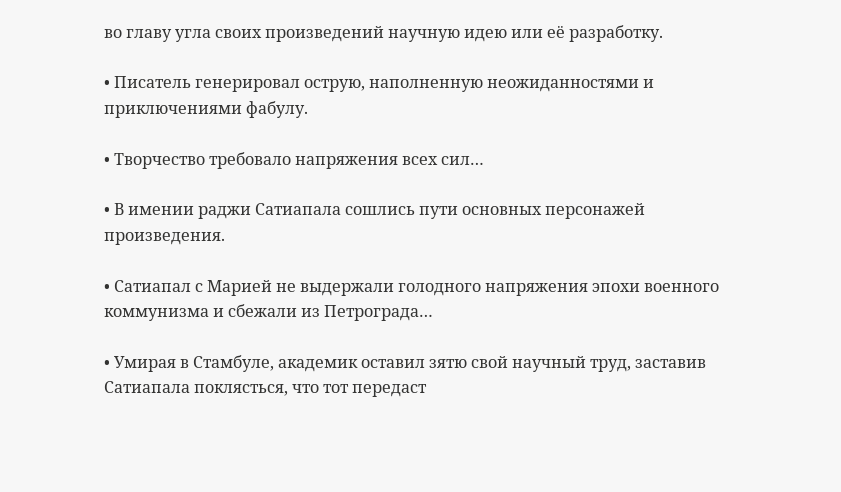во главу угла своих произведений научную идею или её разработку.

• Писатель генерировал острую, наполненную неожиданностями и приключениями фабулу.

• Творчество требовало напряжения всех сил…

• В имении раджи Сатиапала сошлись пути основных персонажей произведения.

• Сатиапал с Марией не выдержали голодного напряжения эпохи военного коммунизма и сбежали из Петрограда…

• Умирая в Стамбуле, академик оставил зятю свой научный труд, заставив Сатиапала поклясться, что тот передаст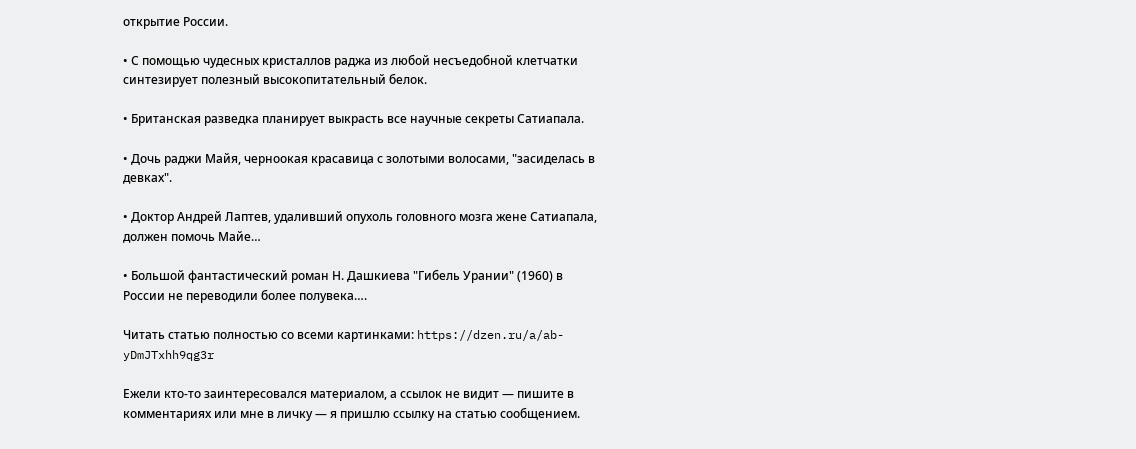открытие России.

• С помощью чудесных кристаллов раджа из любой несъедобной клетчатки синтезирует полезный высокопитательный белок.

• Британская разведка планирует выкрасть все научные секреты Сатиапала.

• Дочь раджи Майя, черноокая красавица с золотыми волосами, "засиделась в девках".

• Доктор Андрей Лаптев, удаливший опухоль головного мозга жене Сатиапала, должен помочь Майе…

• Большой фантастический роман Н. Дашкиева "Гибель Урании" (1960) в России не переводили более полувека….

Читать статью полностью со всеми картинками: https://dzen.ru/a/ab-yDmJTxhh9qg3r

Ежели кто-то заинтересовался материалом, а ссылок не видит — пишите в комментариях или мне в личку — я пришлю ссылку на статью сообщением.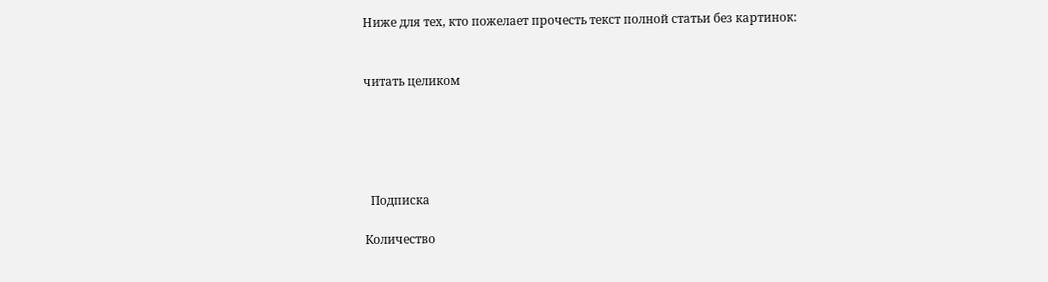Ниже для тех, кто пожелает прочесть текст полной статьи без картинок:


читать целиком





  Подписка

Количество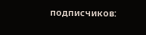подписчиков: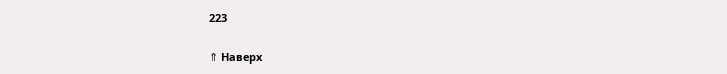223

⇑ Наверх